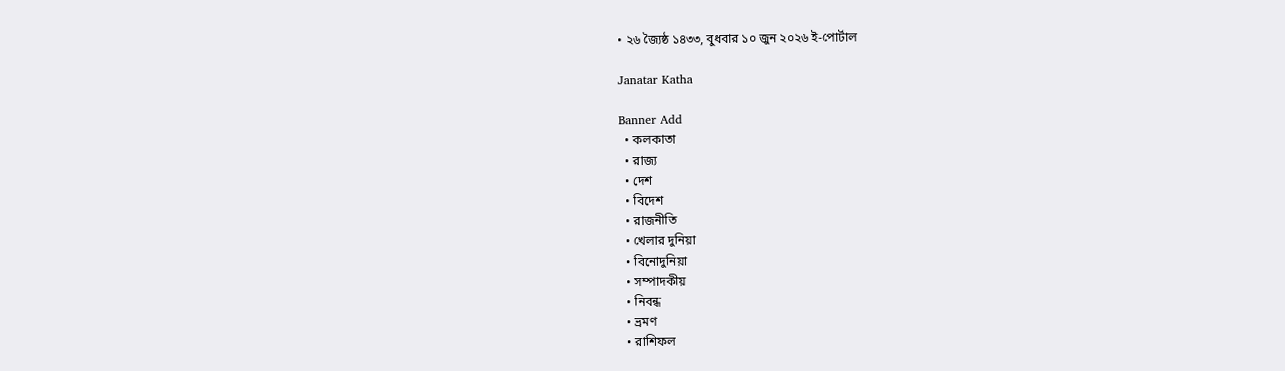• ২৬ জ্যৈষ্ঠ ১৪৩৩, বুধবার ১০ জুন ২০২৬ ই-পোর্টাল

Janatar Katha

Banner Add
  • কলকাতা
  • রাজ্য
  • দেশ
  • বিদেশ
  • রাজনীতি
  • খেলার দুনিয়া
  • বিনোদুনিয়া
  • সম্পাদকীয়
  • নিবন্ধ
  • ভ্রমণ
  • রাশিফল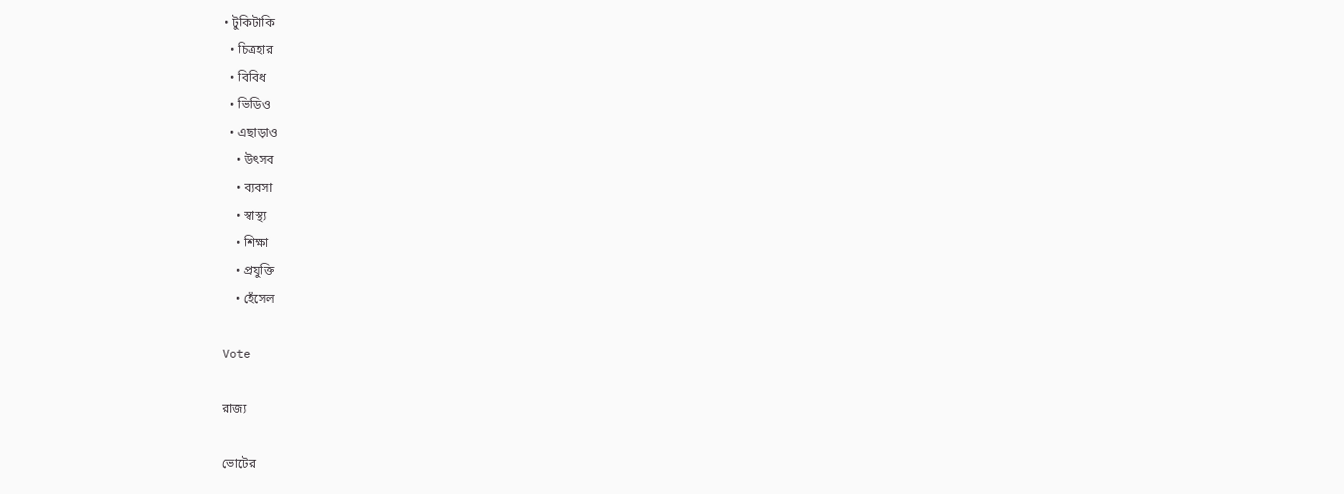• টুকিটাকি
  • চিত্রহার
  • বিবিধ
  • ভিডিও
  • এছাড়াও
    • উৎসব
    • ব্যবসা
    • স্বাস্থ্য
    • শিক্ষা
    • প্রযুক্তি
    • হেঁসেল

Vote

রাজ্য

ভোটের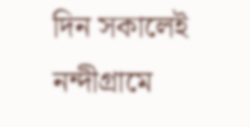দিন সকালেই নন্দীগ্রামে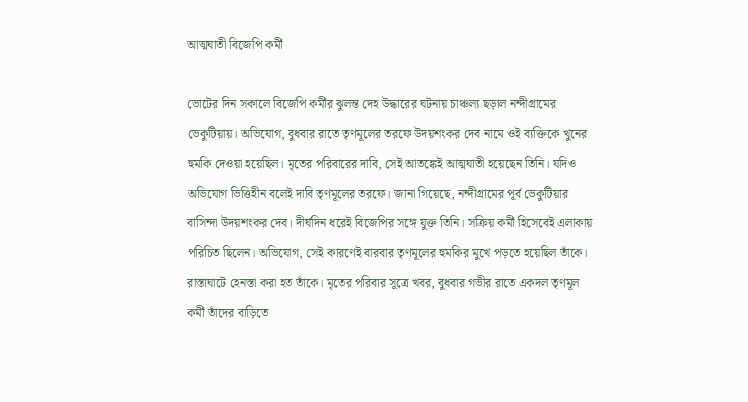আত্মঘাতী বিজেপি কর্মী

ভোটের দিন সকালে বিজেপি কর্মীর ঝুলন্ত দেহ উদ্ধারের ঘটনায় চাঞ্চল্য ছড়াল নন্দীগ্রামের ভেকুটিয়ায়। অভিযোগ, বুধবার রাতে তৃণমূলের তরফে উদয়শংকর দেব নামে ওই ব্যক্তিকে খুনের হুমকি দেওয়া হয়েছিল। মৃতের পরিবারের দাবি, সেই আতঙ্কেই আত্মঘাতী হয়েছেন তিনি। যদিও অভিযোগ ভিত্তিহীন বলেই দাবি তৃণমূলের তরফে। জানা গিয়েছে, নন্দীগ্রামের পূর্ব ভেকুটিয়ার বাসিন্দা উদয়শংকর দেব। দীর্ঘদিন ধরেই বিজেপির সঙ্গে যুক্ত তিনি। সক্রিয় কর্মী হিসেবেই এলাকায় পরিচিত ছিলেন। অভিযোগ, সেই কারণেই বারবার তৃণমূলের হুমকির মুখে পড়তে হয়েছিল তাঁকে। রাস্তাঘাটে হেনস্তা করা হত তাঁকে। মৃতের পরিবার সূত্রে খবর, বুধবার গভীর রাতে একদল তৃণমূল কর্মী তাঁদের বাড়িতে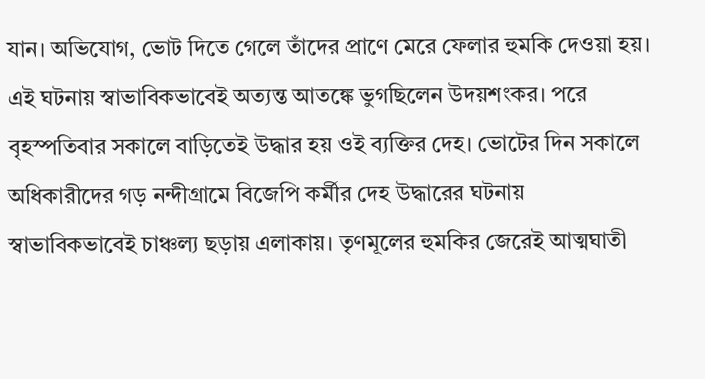যান। অভিযোগ, ভোট দিতে গেলে তাঁদের প্রাণে মেরে ফেলার হুমকি দেওয়া হয়। এই ঘটনায় স্বাভাবিকভাবেই অত্যন্ত আতঙ্কে ভুগছিলেন উদয়শংকর। পরে বৃহস্পতিবার সকালে বাড়িতেই উদ্ধার হয় ওই ব্যক্তির দেহ। ভোটের দিন সকালে অধিকারীদের গড় নন্দীগ্রামে বিজেপি কর্মীর দেহ উদ্ধারের ঘটনায় স্বাভাবিকভাবেই চাঞ্চল্য ছড়ায় এলাকায়। তৃণমূলের হুমকির জেরেই আত্মঘাতী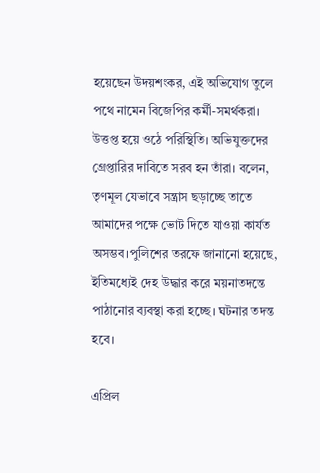হয়েছেন উদয়শংকর, এই অভিযোগ তুলে পথে নামেন বিজেপির কর্মী-সমর্থকরা। উত্তপ্ত হয়ে ওঠে পরিস্থিতি। অভিযুক্তদের গ্রেপ্তারির দাবিতে সরব হন তাঁরা। বলেন, তৃণমূল যেভাবে সন্ত্রাস ছড়াচ্ছে তাতে আমাদের পক্ষে ভোট দিতে যাওয়া কার্যত অসম্ভব।পুলিশের তরফে জানানো হয়েছে, ইতিমধ্যেই দেহ উদ্ধার করে ময়নাতদন্তে পাঠানোর ব্যবস্থা করা হচ্ছে। ঘটনার তদন্ত হবে।

এপ্রিল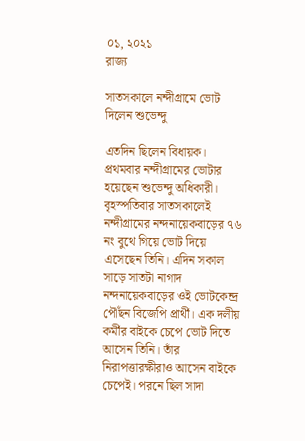০১, ২০২১
রাজ্য

সাতসকালে নন্দীগ্রামে ভোট দিলেন শুভেন্দু

এতদিন ছিলেন বিধায়ক। প্রথমবার নন্দীগ্রামের ভোটার হয়েছেন শুভেন্দু অধিকারী। বৃহস্পতিবার সাতসকালেই নন্দীগ্রামের নন্দনায়েকবাড়ের ৭৬ নং বুথে গিয়ে ভোট দিয়ে এসেছেন তিনি। এদিন সকাল সাড়ে সাতটা নাগাদ নন্দনায়েকবাড়ের ওই ভোটকেন্দ্র পৌঁছন বিজেপি প্রার্থী। এক দলীয় কর্মীর বাইকে চেপে ভোট দিতে আসেন তিনি। তাঁর নিরাপত্তারক্ষীরাও আসেন বাইকে চেপেই। পরনে ছিল সাদা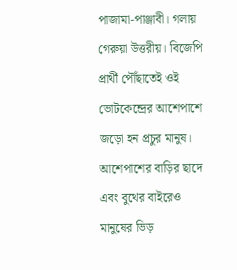পাজামা-পাঞ্জাবী। গলায় গেরুয়া উত্তরীয়। বিজেপি প্রার্থী পৌঁছাতেই ওই ভোটকেন্দ্রের আশেপাশে জড়ো হন প্রচুর মানুষ। আশেপাশের বাড়ির ছাদে এবং বুথের বাইরেও মানুষের ভিড়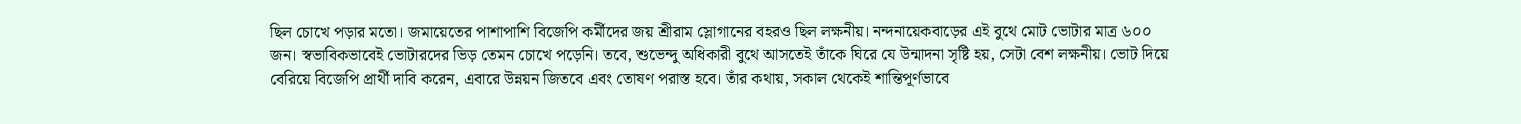ছিল চোখে পড়ার মতো। জমায়েতের পাশাপাশি বিজেপি কর্মীদের জয় শ্রীরাম স্লোগানের বহরও ছিল লক্ষনীয়। নন্দনায়েকবাড়ের এই বুথে মোট ভোটার মাত্র ৬০০ জন। স্বভাবিকভাবেই ভোটারদের ভিড় তেমন চোখে পড়েনি। তবে, শুভেন্দু অধিকারী বুথে আসতেই তাঁকে ঘিরে যে উন্মাদনা সৃষ্টি হয়, সেটা বেশ লক্ষনীয়। ভোট দিয়ে বেরিয়ে বিজেপি প্রার্থী দাবি করেন, এবারে উন্নয়ন জিতবে এবং তোষণ পরাস্ত হবে। তাঁর কথায়, সকাল থেকেই শান্তিপূর্ণভাবে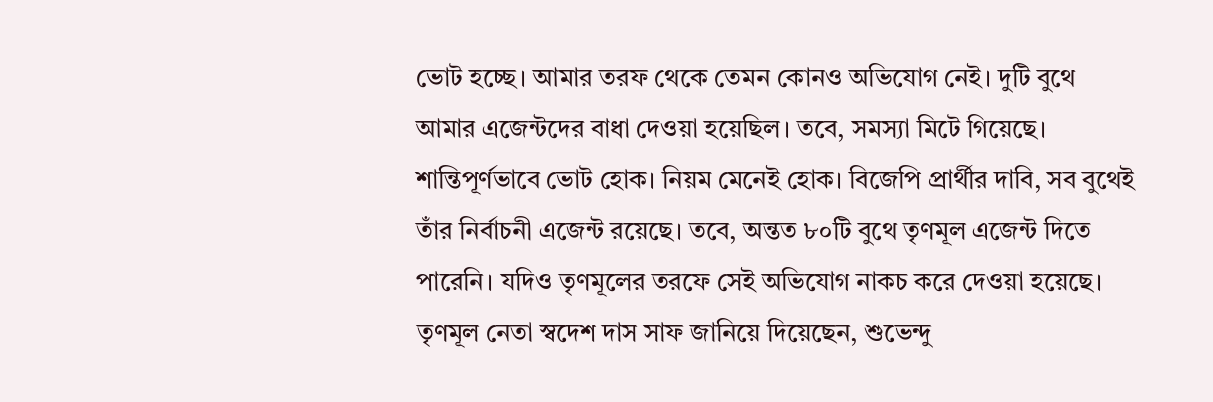ভোট হচ্ছে। আমার তরফ থেকে তেমন কোনও অভিযোগ নেই। দুটি বুথে আমার এজেন্টদের বাধা দেওয়া হয়েছিল। তবে, সমস্যা মিটে গিয়েছে। শান্তিপূর্ণভাবে ভোট হোক। নিয়ম মেনেই হোক। বিজেপি প্রার্থীর দাবি, সব বুথেই তাঁর নির্বাচনী এজেন্ট রয়েছে। তবে, অন্তত ৮০টি বুথে তৃণমূল এজেন্ট দিতে পারেনি। যদিও তৃণমূলের তরফে সেই অভিযোগ নাকচ করে দেওয়া হয়েছে। তৃণমূল নেতা স্বদেশ দাস সাফ জানিয়ে দিয়েছেন, শুভেন্দু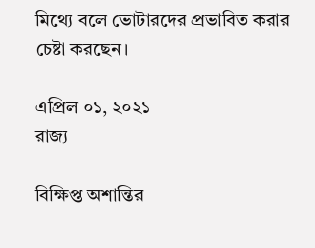মিথ্যে বলে ভোটারদের প্রভাবিত করার চেষ্টা করছেন।

এপ্রিল ০১, ২০২১
রাজ্য

বিক্ষিপ্ত অশান্তির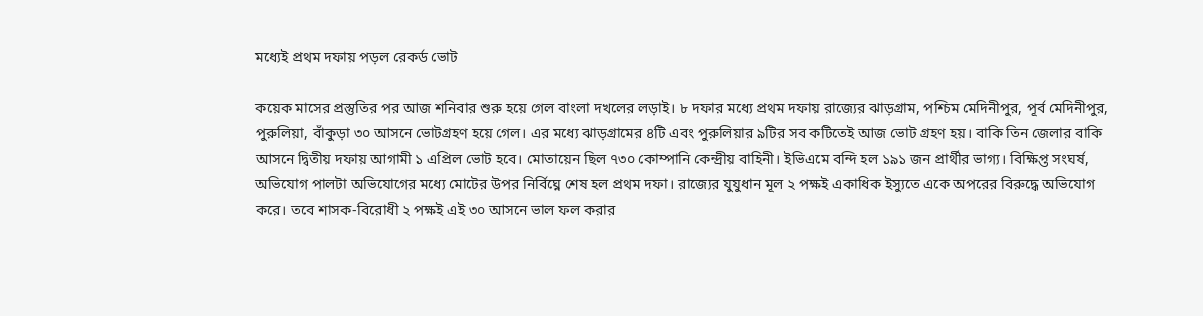মধ্যেই প্রথম দফায় পড়ল রেকর্ড ভোট

কয়েক মাসের প্রস্তুতির পর আজ শনিবার শুরু হয়ে গেল বাংলা দখলের লড়াই। ৮ দফার মধ্যে প্রথম দফায় রাজ্যের ঝাড়গ্রাম, পশ্চিম মেদিনীপুর, পূর্ব মেদিনীপুর, পুরুলিয়া, বাঁকুড়া ৩০ আসনে ভোটগ্রহণ হয়ে গেল। এর মধ্যে ঝাড়গ্রামের ৪টি এবং পুরুলিয়ার ৯টির সব কটিতেই আজ ভোট গ্রহণ হয়। বাকি তিন জেলার বাকি আসনে দ্বিতীয় দফায় আগামী ১ এপ্রিল ভোট হবে। মোতায়েন ছিল ৭৩০ কোম্পানি কেন্দ্রীয় বাহিনী। ইভিএমে বন্দি হল ১৯১ জন প্রার্থীর ভাগ্য। বিক্ষিপ্ত সংঘর্ষ, অভিযোগ পালটা অভিযোগের মধ্যে মোটের উপর নির্বিঘ্নে শেষ হল প্রথম দফা। রাজ্যের যুযুধান মূল ২ পক্ষই একাধিক ইস্যুতে একে অপরের বিরুদ্ধে অভিযোগ করে। তবে শাসক-বিরোধী ২ পক্ষই এই ৩০ আসনে ভাল ফল করার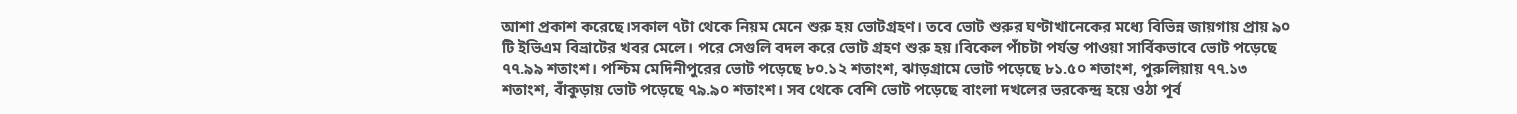আশা প্রকাশ করেছে।সকাল ৭টা থেকে নিয়ম মেনে শুরু হয় ভোটগ্রহণ। তবে ভোট শুরুর ঘণ্টাখানেকের মধ্যে বিভিন্ন জায়গায় প্রায় ৯০ টি ইভিএম বিভ্রাটের খবর মেলে। পরে সেগুলি বদল করে ভোট গ্রহণ শুরু হয়।বিকেল পাঁচটা পর্যন্ত পাওয়া সার্বিকভাবে ভোট পড়েছে ৭৭.৯৯ শতাংশ। পশ্চিম মেদিনীপুরের ভোট পড়েছে ৮০.১২ শতাংশ, ঝাড়গ্রামে ভোট পড়েছে ৮১.৫০ শতাংশ, পুরুলিয়ায় ৭৭.১৩ শতাংশ, বাঁকুড়ায় ভোট পড়েছে ৭৯.৯০ শতাংশ। সব থেকে বেশি ভোট পড়েছে বাংলা দখলের ভরকেন্দ্র হয়ে ওঠা পূর্ব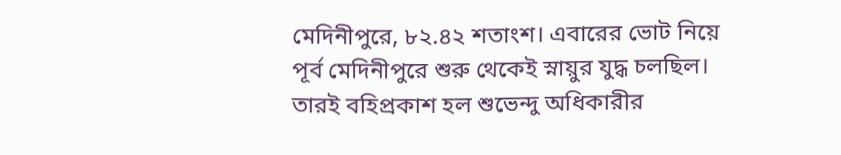মেদিনীপুরে, ৮২.৪২ শতাংশ। এবারের ভোট নিয়ে পূর্ব মেদিনীপুরে শুরু থেকেই স্নায়ুর যুদ্ধ চলছিল। তারই বহিপ্রকাশ হল শুভেন্দু অধিকারীর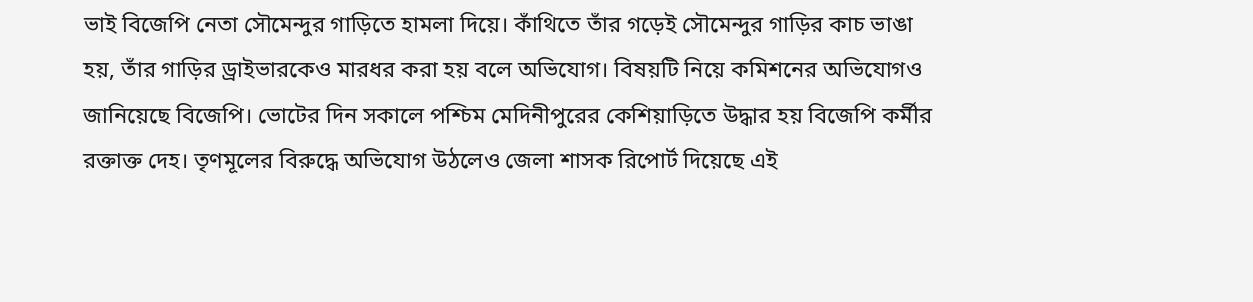ভাই বিজেপি নেতা সৌমেন্দুর গাড়িতে হামলা দিয়ে। কাঁথিতে তাঁর গড়েই সৌমেন্দুর গাড়ির কাচ ভাঙা হয়, তাঁর গাড়ির ড্রাইভারকেও মারধর করা হয় বলে অভিযোগ। বিষয়টি নিয়ে কমিশনের অভিযোগও জানিয়েছে বিজেপি। ভোটের দিন সকালে পশ্চিম মেদিনীপুরের কেশিয়াড়িতে উদ্ধার হয় বিজেপি কর্মীর রক্তাক্ত দেহ। তৃণমূলের বিরুদ্ধে অভিযোগ উঠলেও জেলা শাসক রিপোর্ট দিয়েছে এই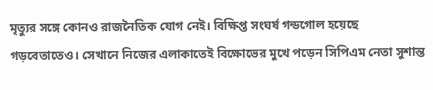মৃত্যুর সঙ্গে কোনও রাজনৈতিক যোগ নেই। বিক্ষিপ্ত সংঘর্ষ গন্ডগোল হয়েছে গড়বেতাতেও। সেখানে নিজের এলাকাতেই বিক্ষোভের মুখে পড়েন সিপিএম নেতা সুশান্ত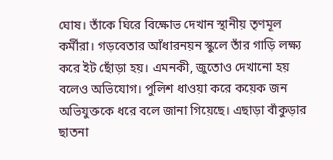ঘোষ। তাঁকে ঘিরে বিক্ষোভ দেখান স্থানীয় তৃণমূল কর্মীরা। গড়বেতার আঁধারনয়ন স্কুলে তাঁর গাড়ি লক্ষ্য করে ইট ছোঁড়া হয়। এমনকী, জুতোও দেখানো হয় বলেও অভিযোগ। পুলিশ ধাওয়া করে কয়েক জন অভিযুক্তকে ধরে বলে জানা গিয়েছে। এছাড়া বাঁকুড়ার ছাতনা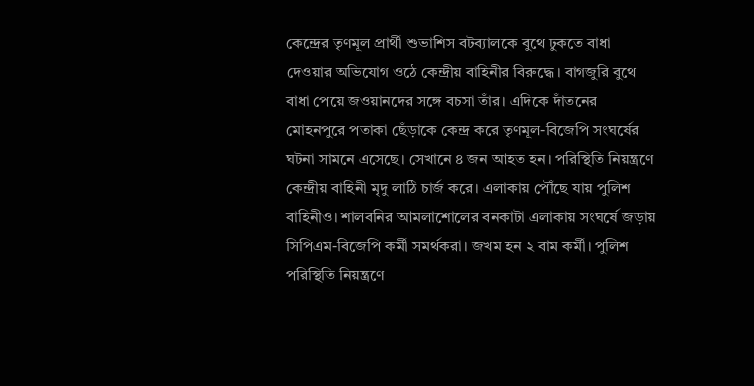কেন্দ্রের তৃণমূল প্রার্থী শুভাশিস বটব্যালকে বুথে ঢুকতে বাধা দেওয়ার অভিযোগ ওঠে কেন্দ্রীয় বাহিনীর বিরুদ্ধে। বাগজুরি বুথে বাধা পেয়ে জওয়ানদের সঙ্গে বচসা তাঁর। এদিকে দাঁতনের মোহনপুরে পতাকা ছেঁড়াকে কেন্দ্র করে তৃণমূল-বিজেপি সংঘর্ষের ঘটনা সামনে এসেছে। সেখানে ৪ জন আহত হন। পরিস্থিতি নিয়ন্ত্রণে কেন্দ্রীয় বাহিনী মৃদু লাঠি চার্জ করে। এলাকায় পৌঁছে যায় পুলিশ বাহিনীও। শালবনির আমলাশোলের বনকাটা এলাকায় সংঘর্ষে জড়ায় সিপিএম-বিজেপি কর্মী সমর্থকরা। জখম হন ২ বাম কর্মী। পুলিশ পরিস্থিতি নিয়ন্ত্রণে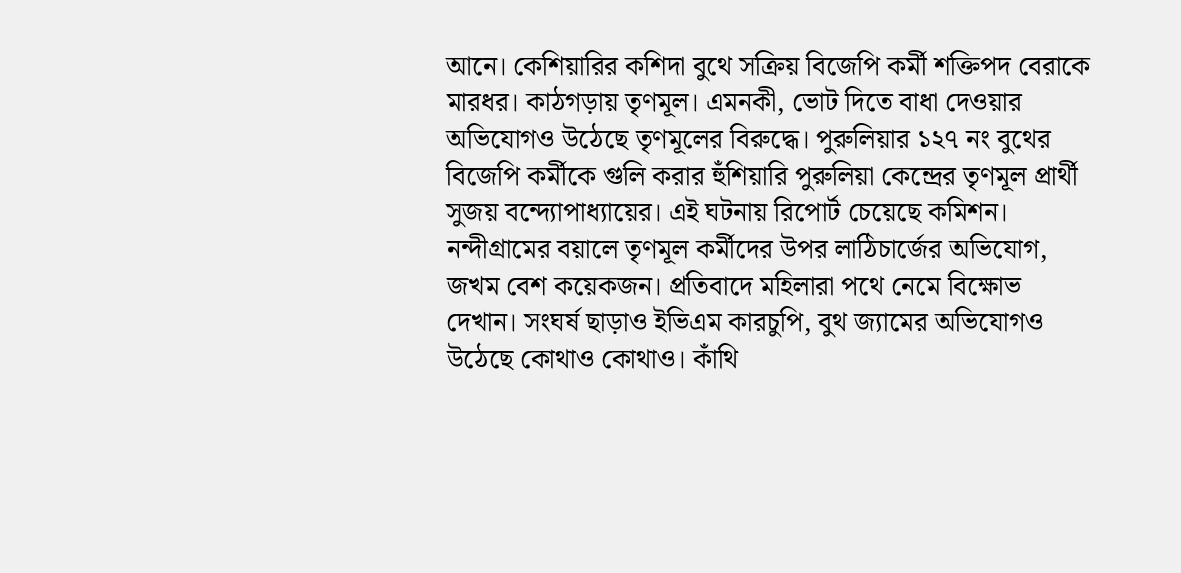আনে। কেশিয়ারির কশিদা বুথে সক্রিয় বিজেপি কর্মী শক্তিপদ বেরাকে মারধর। কাঠগড়ায় তৃণমূল। এমনকী, ভোট দিতে বাধা দেওয়ার অভিযোগও উঠেছে তৃণমূলের বিরুদ্ধে। পুরুলিয়ার ১২৭ নং বুথের বিজেপি কর্মীকে গুলি করার হুঁশিয়ারি পুরুলিয়া কেন্দ্রের তৃণমূল প্রার্থী সুজয় বন্দ্যোপাধ্যায়ের। এই ঘটনায় রিপোর্ট চেয়েছে কমিশন। নন্দীগ্রামের বয়ালে তৃণমূল কর্মীদের উপর লাঠিচার্জের অভিযোগ, জখম বেশ কয়েকজন। প্রতিবাদে মহিলারা পথে নেমে বিক্ষোভ দেখান। সংঘর্ষ ছাড়াও ইভিএম কারচুপি, বুথ জ্যামের অভিযোগও উঠেছে কোথাও কোথাও। কাঁথি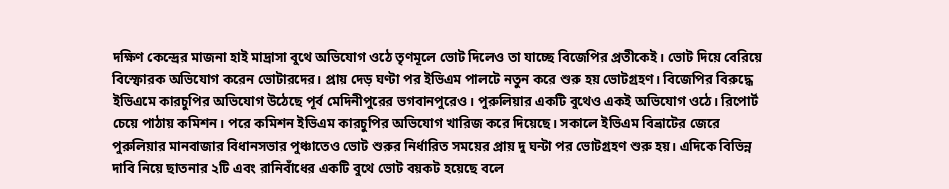দক্ষিণ কেন্দ্রের মাজনা হাই মাদ্রাসা বুথে অভিযোগ ওঠে তৃণমূলে ভোট দিলেও তা যাচ্ছে বিজেপির প্রতীকেই। ভোট দিয়ে বেরিয়ে বিস্ফোরক অভিযোগ করেন ভোটারদের। প্রায় দেড় ঘণ্টা পর ইভিএম পালটে নতুন করে শুরু হয় ভোটগ্রহণ। বিজেপির বিরুদ্ধে ইভিএমে কারচুপির অভিযোগ উঠেছে পূর্ব মেদিনীপুরের ভগবানপুরেও। পুরুলিয়ার একটি বুথেও একই অভিযোগ ওঠে। রিপোর্ট চেয়ে পাঠায় কমিশন। পরে কমিশন ইভিএম কারচুপির অভিযোগ খারিজ করে দিয়েছে। সকালে ইভিএম বিভ্রাটের জেরে পুরুলিয়ার মানবাজার বিধানসভার পুঞ্চাতেও ভোট শুরুর নির্ধারিত সময়ের প্রায় দু ঘন্টা পর ভোটগ্রহণ শুরু হয়। এদিকে বিভিন্ন দাবি নিয়ে ছাতনার ২টি এবং রানিবাঁধের একটি বুথে ভোট বয়কট হয়েছে বলে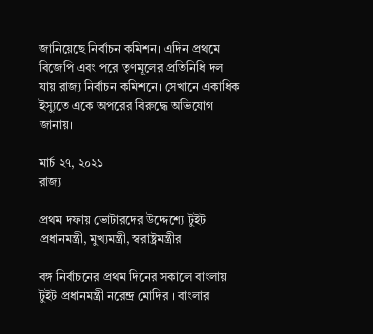জানিয়েছে নির্বাচন কমিশন। এদিন প্রথমে বিজেপি এবং পরে তৃণমূলের প্রতিনিধি দল যায় রাজ্য নির্বাচন কমিশনে। সেখানে একাধিক ইস্যুতে একে অপরের বিরুদ্ধে অভিযোগ জানায়।

মার্চ ২৭, ২০২১
রাজ্য

প্রথম দফায় ভোটারদের উদ্দেশ্যে টুইট প্রধানমন্ত্রী, মুখ্যমন্ত্রী, স্বরাষ্ট্রমন্ত্রীর

বঙ্গ নির্বাচনের প্রথম দিনের সকালে বাংলায় টুইট প্রধানমন্ত্রী নরেন্দ্র মোদির । বাংলার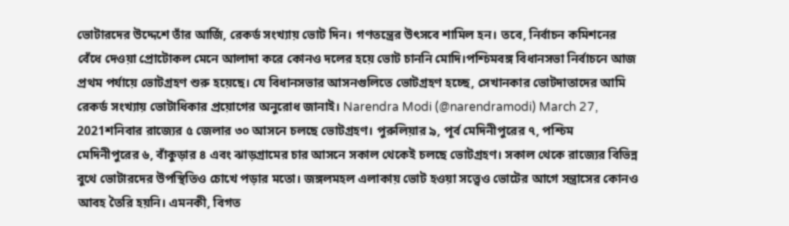ভোটারদের উদ্দেশে তাঁর আর্জি, রেকর্ড সংখ্যায় ভোট দিন। গণতন্ত্রের উৎসবে শামিল হন। তবে, নির্বাচন কমিশনের বেঁধে দেওয়া প্রোটোকল মেনে আলাদা করে কোনও দলের হয়ে ভোট চাননি মোদি।পশ্চিমবঙ্গ বিধানসভা নির্বাচনে আজ প্রথম পর্যায়ে ভোটগ্রহণ শুরু হয়েছে। যে বিধানসভার আসনগুলিতে ভোটগ্রহণ হচ্ছে, সেখানকার ভোটদাতাদের আমি রেকর্ড সংখ্যায় ভোটাধিকার প্রয়োগের অনুরোধ জানাই। Narendra Modi (@narendramodi) March 27, 2021শনিবার রাজ্যের ৫ জেলার ৩০ আসনে চলছে ভোটগ্রহণ। পুরুলিয়ার ৯, পূর্ব মেদিনীপুরের ৭, পশ্চিম মেদিনীপুরের ৬, বাঁকুড়ার ৪ এবং ঝাড়গ্রামের চার আসনে সকাল থেকেই চলছে ভোটগ্রহণ। সকাল থেকে রাজ্যের বিভিন্ন বুথে ভোটারদের উপস্থিতিও চোখে পড়ার মতো। জঙ্গলমহল এলাকায় ভোট হওয়া সত্ত্বেও ভোটের আগে সন্ত্রাসের কোনও আবহ তৈরি হয়নি। এমনকী, বিগত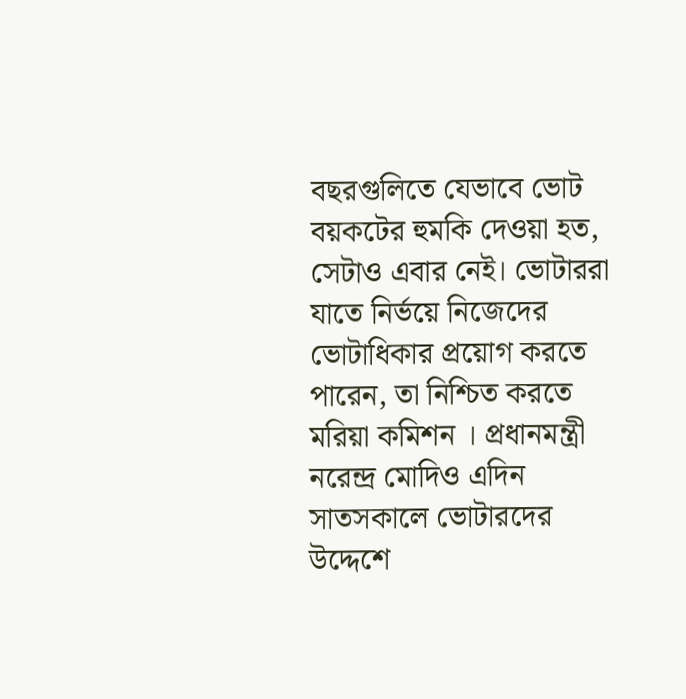বছরগুলিতে যেভাবে ভোট বয়কটের হুমকি দেওয়া হত, সেটাও এবার নেই। ভোটাররা যাতে নির্ভয়ে নিজেদের ভোটাধিকার প্রয়োগ করতে পারেন, তা নিশ্চিত করতে মরিয়া কমিশন । প্রধানমন্ত্রী নরেন্দ্র মোদিও এদিন সাতসকালে ভোটারদের উদ্দেশে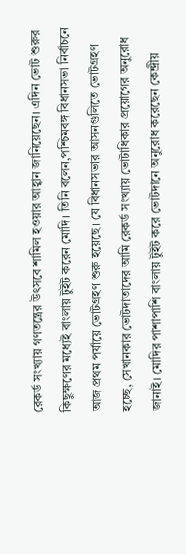রেকর্ড সংখ্যায় গণতন্ত্রের উৎসবে শামিল হওয়ার আহ্বান জানিয়েছেন। এদিন ভোট শুরুর কিছুক্ষণের মধ্যেই বাংলায় টুইট করেন মোদি। তিনি বলেন,পশ্চিমবঙ্গ বিধানসভা নির্বাচনে আজ প্রথম পর্যায়ে ভোটগ্রহণ শুরু হয়েছে। যে বিধানসভার আসনগুলিতে ভোটগ্রহণ হচ্ছে, সেখানকার ভোটদাতাদের আমি রেকর্ড সংখ্যায় ভোটাধিকার প্রয়োগের অনুরোধ জানাই। মোদির পাশাপাশি বাংলায় টুইট করে ভোটদানে অনুরোধ করেছেন কেন্দ্রীয়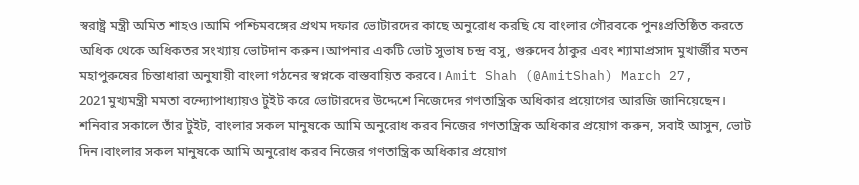স্বরাষ্ট্র মন্ত্রী অমিত শাহও।আমি পশ্চিমবঙ্গের প্রথম দফার ভোটারদের কাছে অনুরোধ করছি যে বাংলার গৌরবকে পুনঃপ্রতিষ্ঠিত করতে অধিক থেকে অধিকতর সংখ্যায় ভোটদান করুন।আপনার একটি ভোট সুভাষ চন্দ্র বসু, গুরুদেব ঠাকুর এবং শ্যামাপ্রসাদ মুখার্জীর মতন মহাপুরুষের চিন্তাধারা অনুযায়ী বাংলা গঠনের স্বপ্নকে বাস্তবায়িত করবে। Amit Shah (@AmitShah) March 27, 2021মুখ্যমন্ত্রী মমতা বন্দ্যোপাধ্যায়ও টুইট করে ভোটারদের উদ্দেশে নিজেদের গণতান্ত্রিক অধিকার প্রয়োগের আরজি জানিয়েছেন। শনিবার সকালে তাঁর টুইট, বাংলার সকল মানুষকে আমি অনুরোধ করব নিজের গণতান্ত্রিক অধিকার প্রয়োগ করুন, সবাই আসুন, ভোট দিন।বাংলার সকল মানুষকে আমি অনুরোধ করব নিজের গণতান্ত্রিক অধিকার প্রয়োগ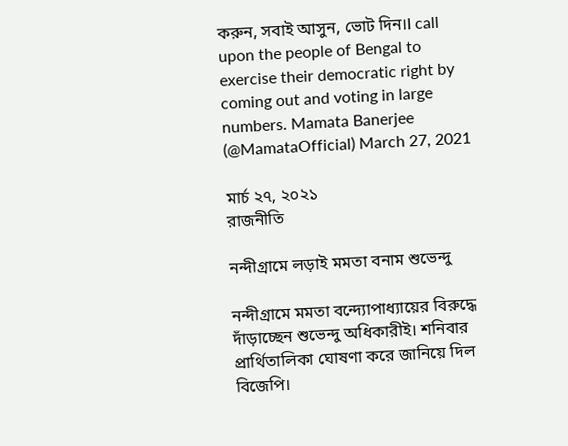করুন, সবাই আসুন, ভোট দিন।I call upon the people of Bengal to exercise their democratic right by coming out and voting in large numbers. Mamata Banerjee (@MamataOfficial) March 27, 2021

মার্চ ২৭, ২০২১
রাজনীতি

নন্দীগ্রামে লড়াই মমতা বনাম শুভেন্দু

নন্দীগ্রামে মমতা বন্দ্যোপাধ্যায়ের বিরুদ্ধে দাঁড়াচ্ছেন শুভেন্দু অধিকারীই। শনিবার প্রার্থিতালিকা ঘোষণা করে জানিয়ে দিল বিজেপি।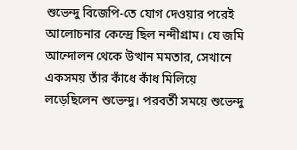শুভেন্দু বিজেপি-তে যোগ দেওয়ার পরেই আলোচনার কেন্দ্রে ছিল নন্দীগ্রাম। যে জমি আন্দোলন থেকে উত্থান মমতার, সেখানে একসময় তাঁর কাঁধে কাঁধ মিলিয়ে লড়েছিলেন শুভেন্দু। পরবর্তী সময়ে শুভেন্দু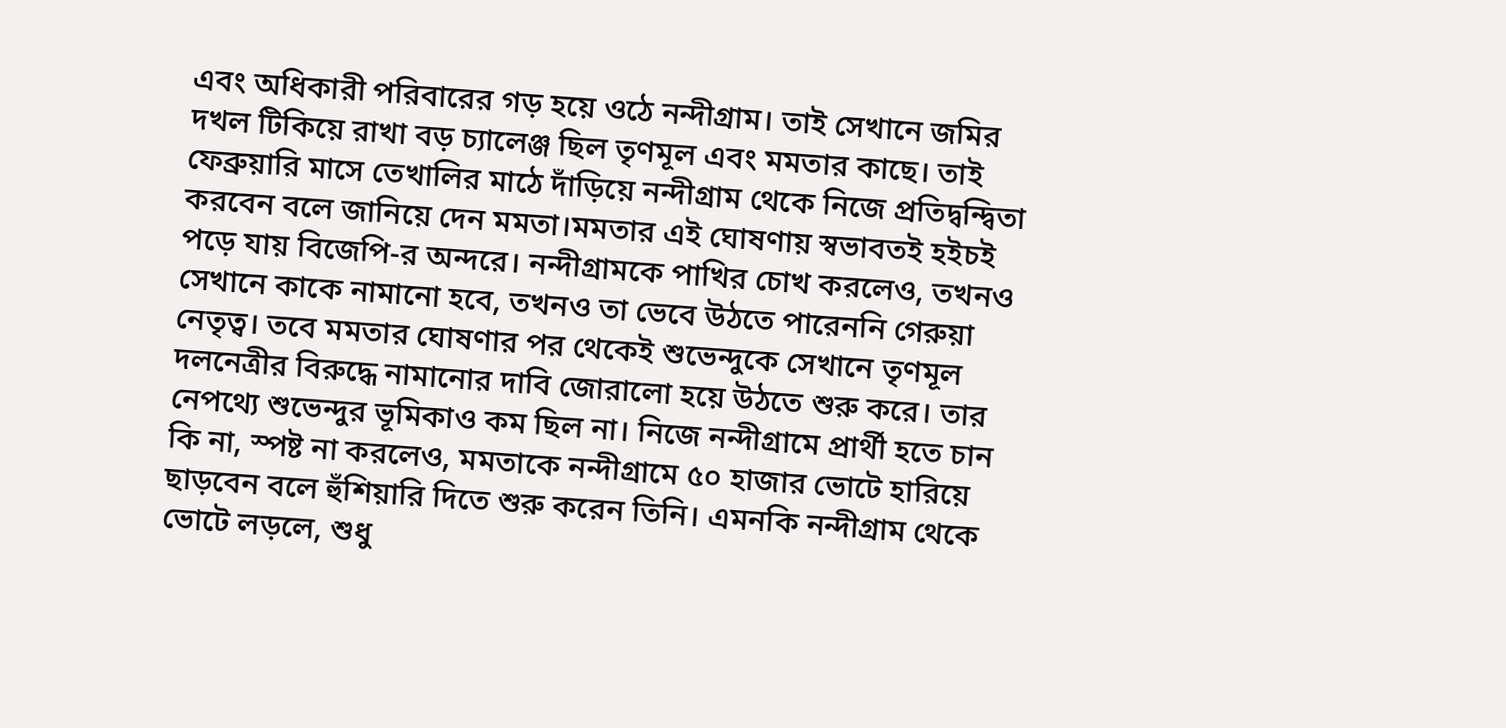এবং অধিকারী পরিবারের গড় হয়ে ওঠে নন্দীগ্রাম। তাই সেখানে জমির দখল টিকিয়ে রাখা বড় চ্যালেঞ্জ ছিল তৃণমূল এবং মমতার কাছে। তাই ফেব্রুয়ারি মাসে তেখালির মাঠে দাঁড়িয়ে নন্দীগ্রাম থেকে নিজে প্রতিদ্বন্দ্বিতা করবেন বলে জানিয়ে দেন মমতা।মমতার এই ঘোষণায় স্বভাবতই হইচই পড়ে যায় বিজেপি-র অন্দরে। নন্দীগ্রামকে পাখির চোখ করলেও, তখনও সেখানে কাকে নামানো হবে, তখনও তা ভেবে উঠতে পারেননি গেরুয়া নেতৃত্ব। তবে মমতার ঘোষণার পর থেকেই শুভেন্দুকে সেখানে তৃণমূল দলনেত্রীর বিরুদ্ধে নামানোর দাবি জোরালো হয়ে উঠতে শুরু করে। তার নেপথ্যে শুভেন্দুর ভূমিকাও কম ছিল না। নিজে নন্দীগ্রামে প্রার্থী হতে চান কি না, স্পষ্ট না করলেও, মমতাকে নন্দীগ্রামে ৫০ হাজার ভোটে হারিয়ে ছাড়বেন বলে হুঁশিয়ারি দিতে শুরু করেন তিনি। এমনকি নন্দীগ্রাম থেকে ভোটে লড়লে, শুধু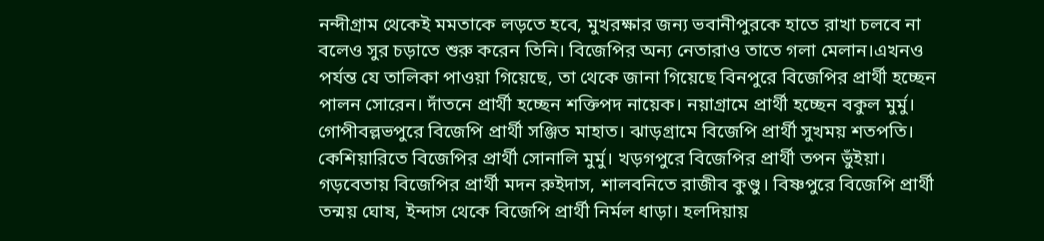নন্দীগ্রাম থেকেই মমতাকে লড়তে হবে, মুখরক্ষার জন্য ভবানীপুরকে হাতে রাখা চলবে না বলেও সুর চড়াতে শুরু করেন তিনি। বিজেপির অন্য নেতারাও তাতে গলা মেলান।এখনও পর্যন্ত যে তালিকা পাওয়া গিয়েছে, তা থেকে জানা গিয়েছে বিনপুরে বিজেপির প্রার্থী হচ্ছেন পালন সোরেন। দাঁতনে প্রার্থী হচ্ছেন শক্তিপদ নায়েক। নয়াগ্রামে প্রার্থী হচ্ছেন বকুল মুর্মু। গোপীবল্লভপুরে বিজেপি প্রার্থী সঞ্জিত মাহাত। ঝাড়গ্রামে বিজেপি প্রার্থী সুখময় শতপতি। কেশিয়ারিতে বিজেপির প্রার্থী সোনালি মুর্মু। খড়গপুরে বিজেপির প্রার্থী তপন ভুঁইয়া। গড়বেতায় বিজেপির প্রার্থী মদন রুইদাস, শালবনিতে রাজীব কুণ্ডু। বিষ্ণপুরে বিজেপি প্রার্থী তন্ময় ঘোষ, ইন্দাস থেকে বিজেপি প্রার্থী নির্মল ধাড়া। হলদিয়ায়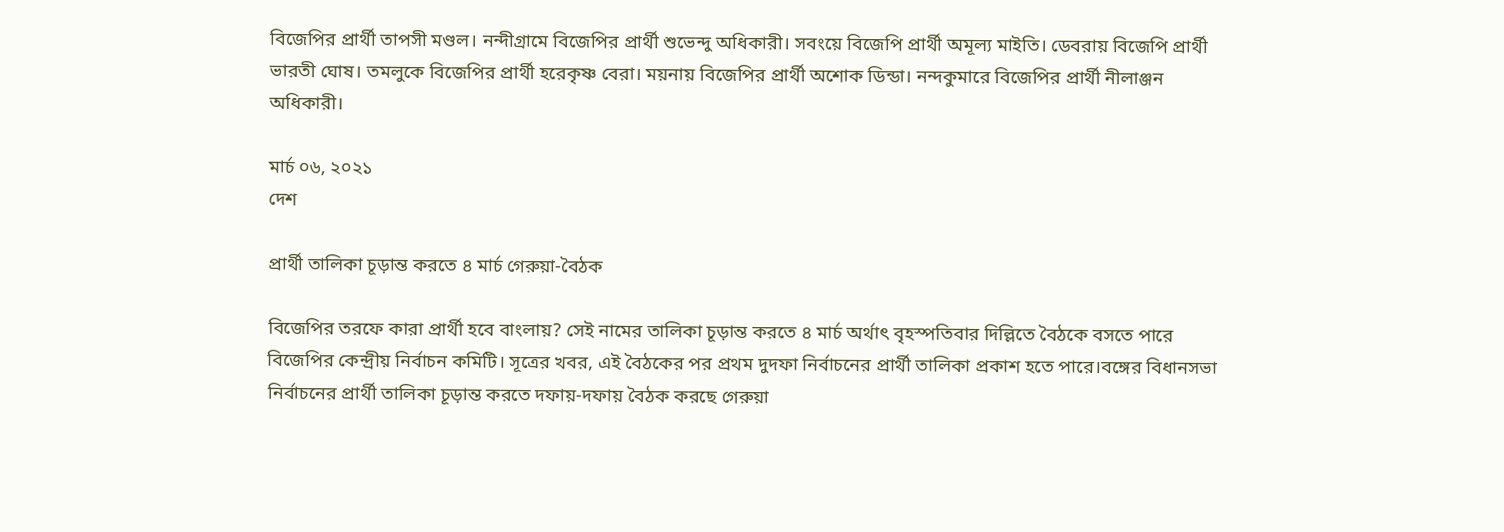বিজেপির প্রার্থী তাপসী মণ্ডল। নন্দীগ্রামে বিজেপির প্রার্থী শুভেন্দু অধিকারী। সবংয়ে বিজেপি প্রার্থী অমূল্য মাইতি। ডেবরায় বিজেপি প্রার্থী ভারতী ঘোষ। তমলুকে বিজেপির প্রার্থী হরেকৃষ্ণ বেরা। ময়নায় বিজেপির প্রার্থী অশোক ডিন্ডা। নন্দকুমারে বিজেপির প্রার্থী নীলাঞ্জন অধিকারী।

মার্চ ০৬, ২০২১
দেশ

প্রার্থী তালিকা চূড়ান্ত করতে ৪ মার্চ গেরুয়া-বৈঠক

বিজেপির তরফে কারা প্রার্থী হবে বাংলায়? সেই নামের তালিকা চূড়ান্ত করতে ৪ মার্চ অর্থাৎ বৃহস্পতিবার দিল্লিতে বৈঠকে বসতে পারে বিজেপির কেন্দ্রীয় নির্বাচন কমিটি। সূত্রের খবর, এই বৈঠকের পর প্রথম দুদফা নির্বাচনের প্রার্থী তালিকা প্রকাশ হতে পারে।বঙ্গের বিধানসভা নির্বাচনের প্রার্থী তালিকা চূড়ান্ত করতে দফায়-দফায় বৈঠক করছে গেরুয়া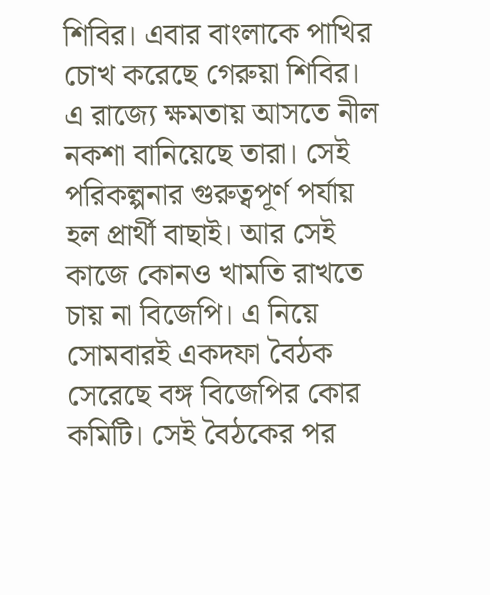শিবির। এবার বাংলাকে পাখির চোখ করেছে গেরুয়া শিবির। এ রাজ্যে ক্ষমতায় আসতে নীল নকশা বানিয়েছে তারা। সেই পরিকল্পনার গুরুত্বপূর্ণ পর্যায় হল প্রার্থী বাছাই। আর সেই কাজে কোনও খামতি রাখতে চায় না বিজেপি। এ নিয়ে সোমবারই একদফা বৈঠক সেরেছে বঙ্গ বিজেপির কোর কমিটি। সেই বৈঠকের পর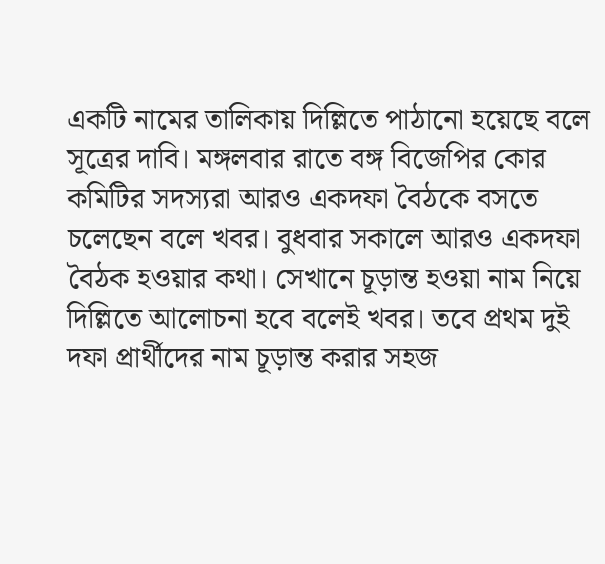একটি নামের তালিকায় দিল্লিতে পাঠানো হয়েছে বলে সূত্রের দাবি। মঙ্গলবার রাতে বঙ্গ বিজেপির কোর কমিটির সদস্যরা আরও একদফা বৈঠকে বসতে চলেছেন বলে খবর। বুধবার সকালে আরও একদফা বৈঠক হওয়ার কথা। সেখানে চূড়ান্ত হওয়া নাম নিয়ে দিল্লিতে আলোচনা হবে বলেই খবর। তবে প্রথম দুই দফা প্রার্থীদের নাম চূড়ান্ত করার সহজ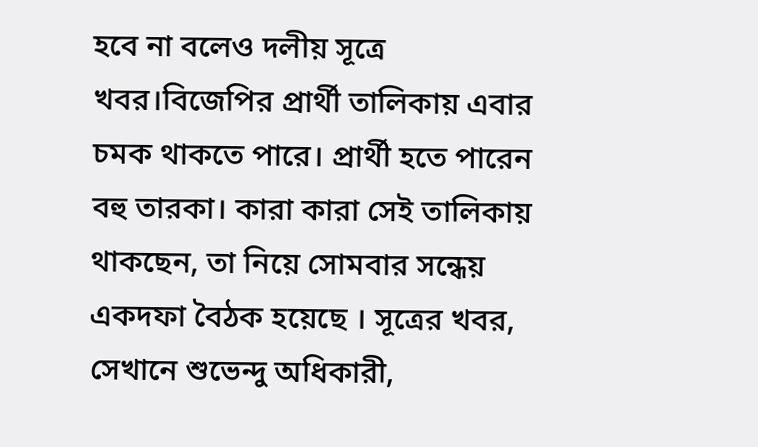হবে না বলেও দলীয় সূত্রে খবর।বিজেপির প্রার্থী তালিকায় এবার চমক থাকতে পারে। প্রার্থী হতে পারেন বহু তারকা। কারা কারা সেই তালিকায় থাকছেন, তা নিয়ে সোমবার সন্ধেয় একদফা বৈঠক হয়েছে । সূত্রের খবর, সেখানে শুভেন্দু অধিকারী,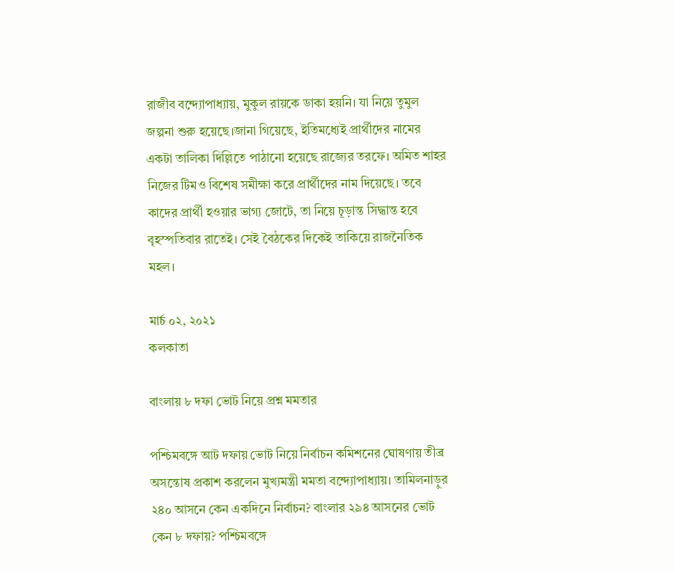রাজীব বন্দ্যোপাধ্যায়, মুকুল রায়কে ডাকা হয়নি। যা নিয়ে তুমুল জল্পনা শুরু হয়েছে।জানা গিয়েছে, ইতিমধ্যেই প্রার্থীদের নামের একটা তালিকা দিল্লিতে পাঠানো হয়েছে রাজ্যের তরফে। অমিত শাহর নিজের টিমও বিশেষ সমীক্ষা করে প্রার্থীদের নাম দিয়েছে। তবে কাদের প্রার্থী হওয়ার ভাগ্য জোটে, তা নিয়ে চূড়ান্ত সিদ্ধান্ত হবে বৃহস্পতিবার রাতেই। সেই বৈঠকের দিকেই তাকিয়ে রাজনৈতিক মহল।

মার্চ ০২, ২০২১
কলকাতা

বাংলায় ৮ দফা ভোট নিয়ে প্রশ্ন মমতার

পশ্চিমবঙ্গে আট দফায় ভোট নিয়ে নির্বাচন কমিশনের ঘোষণায় তীব্র অসন্তোষ প্রকাশ করলেন মুখ্যমন্ত্রী মমতা বন্দ্যোপাধ্যায়। তামিলনাড়ুর ২৪০ আসনে কেন একদিনে নির্বাচন? বাংলার ২৯৪ আসনের ভোট কেন ৮ দফায়? পশ্চিমবঙ্গে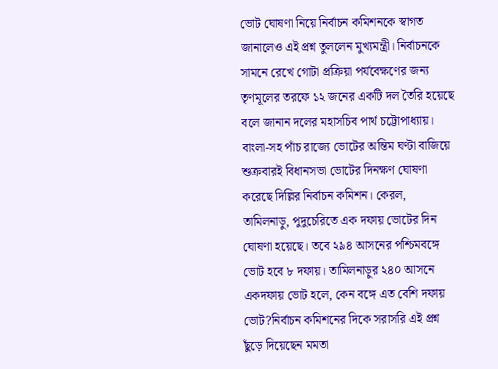ভোট ঘোষণা নিয়ে নির্বাচন কমিশনকে স্বাগত জানালেও এই প্রশ্ন তুললেন মুখ্যমন্ত্রী। নির্বাচনকে সামনে রেখে গোটা প্রক্রিয়া পর্যবেক্ষণের জন্য তৃণমূলের তরফে ১২ জনের একটি দল তৈরি হয়েছে বলে জানান দলের মহাসচিব পার্থ চট্টোপাধ্যায়। বাংলা-সহ পাঁচ রাজ্যে ভোটের অন্তিম ঘণ্টা বাজিয়ে শুক্রবারই বিধানসভা ভোটের দিনক্ষণ ঘোষণা করেছে দিল্লির নির্বাচন কমিশন। কেরল, তামিলনাড়ু, পুদুচেরিতে এক দফায় ভোটের দিন ঘোষণা হয়েছে। তবে ২৯৪ আসনের পশ্চিমবঙ্গে ভোট হবে ৮ দফায়। তামিলনাড়ুর ২৪০ আসনে একদফায় ভোট হলে, কেন বঙ্গে এত বেশি দফায় ভোট?নির্বাচন কমিশনের দিকে সরাসরি এই প্রশ্ন ছুঁড়ে দিয়েছেন মমতা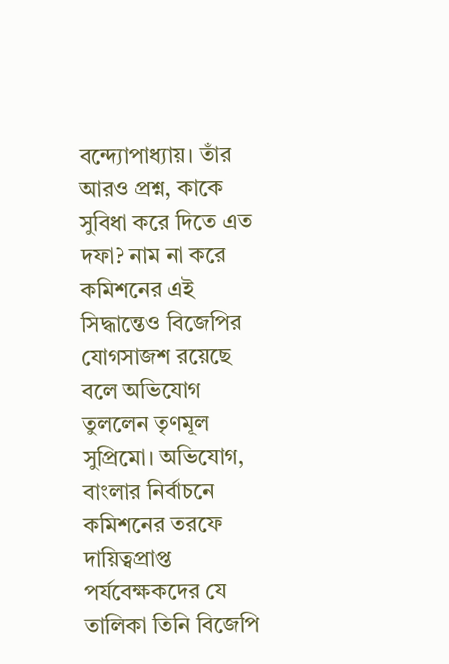বন্দ্যোপাধ্যায়। তাঁর আরও প্রশ্ন, কাকে সুবিধা করে দিতে এত দফা? নাম না করে কমিশনের এই সিদ্ধান্তেও বিজেপির যোগসাজশ রয়েছে বলে অভিযোগ তুললেন তৃণমূল সুপ্রিমো। অভিযোগ, বাংলার নির্বাচনে কমিশনের তরফে দায়িত্বপ্রাপ্ত পর্যবেক্ষকদের যে তালিকা তিনি বিজেপি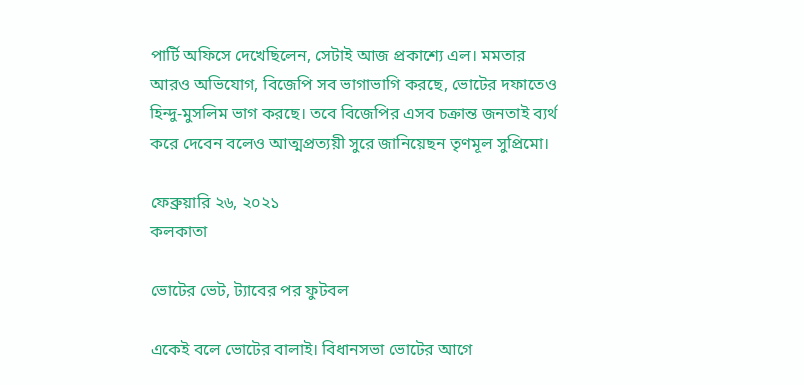পার্টি অফিসে দেখেছিলেন, সেটাই আজ প্রকাশ্যে এল। মমতার আরও অভিযোগ, বিজেপি সব ভাগাভাগি করছে, ভোটের দফাতেও হিন্দু-মুসলিম ভাগ করছে। তবে বিজেপির এসব চক্রান্ত জনতাই ব্যর্থ করে দেবেন বলেও আত্মপ্রত্যয়ী সুরে জানিয়েছন তৃণমূল সুপ্রিমো।

ফেব্রুয়ারি ২৬, ২০২১
কলকাতা

ভোটের ভেট, ট্যাবের পর ফুটবল

একেই বলে ভোটের বালাই। বিধানসভা ভোটের আগে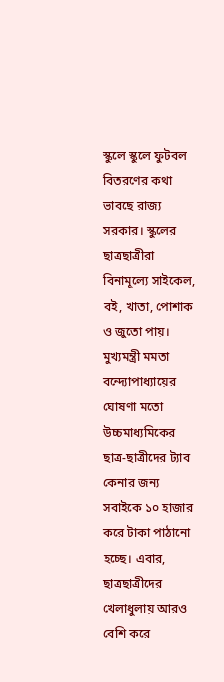স্কুলে স্কুলে ফুটবল বিতরণের কথা ভাবছে রাজ্য সরকার। স্কুলের ছাত্রছাত্রীরা বিনামূল্যে সাইকেল, বই, খাতা, পোশাক ও জুতো পায়। মুখ্যমন্ত্রী মমতা বন্দ্যোপাধ্যায়ের ঘোষণা মতো উচ্চমাধ্যমিকের ছাত্র-ছাত্রীদের ট্যাব কেনার জন্য সবাইকে ১০ হাজার করে টাকা পাঠানো হচ্ছে। এবার, ছাত্রছাত্রীদের খেলাধুলায় আরও বেশি করে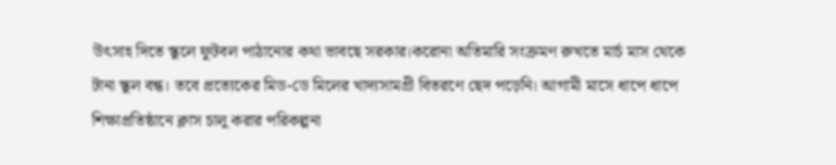উৎসাহ দিতে স্কুলে ফুটবল পাঠানোর কথা ভাবছে সরকার।করোনা অতিমারি সংক্রমণ রুখতে মার্চ মাস থেকে টানা স্কুল বন্ধ। তবে প্রত্যেকের মিড-ডে মিলের খাদ্যসামগ্রী বিতরণে ছেদ পড়েনি। আগামী মাসে ধাপে ধাপে শিক্ষাপ্রতিষ্ঠানে ক্লাস চালু করার পরিকল্পনা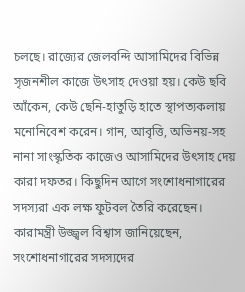চলছে। রাজ্যের জেলবন্দি আসামিদের বিভিন্ন সৃজনশীল কাজে উৎসাহ দেওয়া হয়। কেউ ছবি আঁকেন, কেউ ছেনি-হাতুড়ি হাতে স্থাপত্যকলায় মনোনিবেশ করেন। গান, আবৃত্তি, অভিনয়-সহ নানা সাংস্কৃতিক কাজেও আসামিদের উৎসাহ দেয় কারা দফতর। কিছুদিন আগে সংশোধনাগারের সদস্যরা এক লক্ষ ফুটবল তৈরি করেছেন। কারামন্ত্রী উজ্জ্বল বিশ্বাস জানিয়েছেন, সংশোধনাগারের সদস্যদের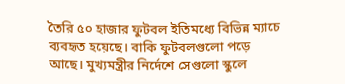তৈরি ৫০ হাজার ফুটবল ইতিমধ্যে বিভিন্ন ম্যাচে ব্যবহৃত হয়েছে। বাকি ফুটবলগুলো পড়ে আছে। মুখ্যমন্ত্রীর নির্দেশে সেগুলো স্কুলে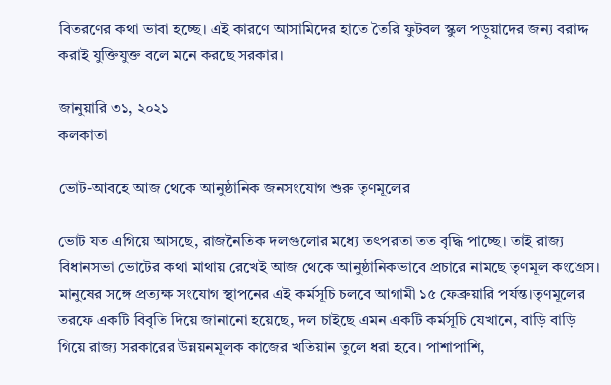বিতরণের কথা ভাবা হচ্ছে। এই কারণে আসামিদের হাতে তৈরি ফুটবল স্কুল পড়ুয়াদের জন্য বরাদ্দ করাই যুক্তিযুক্ত বলে মনে করছে সরকার।

জানুয়ারি ৩১, ২০২১
কলকাতা

ভোট-আবহে আজ থেকে আনুষ্ঠানিক জনসংযোগ শুরু তৃণমূলের

ভোট যত এগিয়ে আসছে, রাজনৈতিক দলগুলোর মধ্যে তৎপরতা তত বৃদ্ধি পাচ্ছে। তাই রাজ্য বিধানসভা ভোটের কথা মাথায় রেখেই আজ থেকে আনুষ্ঠানিকভাবে প্রচারে নামছে তৃণমূল কংগ্রেস। মানুষের সঙ্গে প্রত্যক্ষ সংযোগ স্থাপনের এই কর্মসূচি চলবে আগামী ১৫ ফেব্রুয়ারি পর্যন্ত।তৃণমূলের তরফে একটি বিবৃতি দিয়ে জানানো হয়েছে, দল চাইছে এমন একটি কর্মসূচি যেখানে, বাড়ি বাড়ি গিয়ে রাজ্য সরকারের উন্নয়নমূলক কাজের খতিয়ান তুলে ধরা হবে। পাশাপাশি,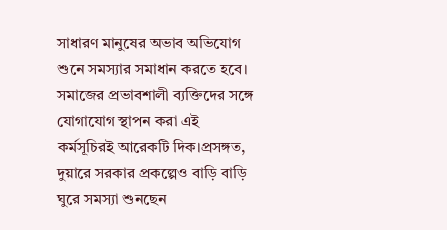সাধারণ মানুষের অভাব অভিযোগ শুনে সমস্যার সমাধান করতে হবে। সমাজের প্রভাবশালী ব্যক্তিদের সঙ্গে যোগাযোগ স্থাপন করা এই কর্মসূচিরই আরেকটি দিক।প্রসঙ্গত, দুয়ারে সরকার প্রকল্পেও বাড়ি বাড়ি ঘুরে সমস্যা শুনছেন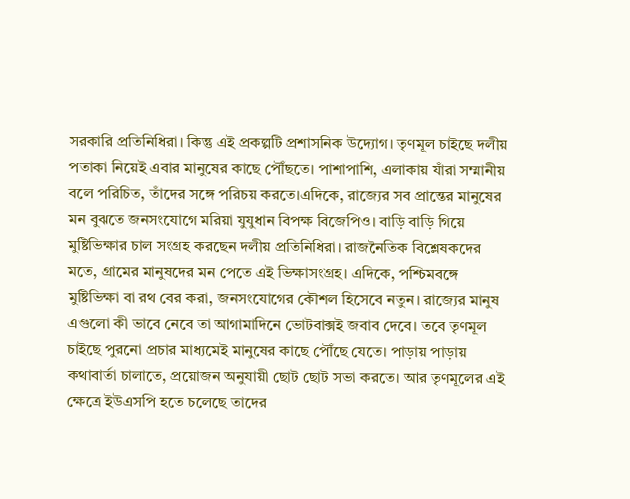সরকারি প্রতিনিধিরা। কিন্তু এই প্রকল্পটি প্রশাসনিক উদ্যোগ। তৃণমূল চাইছে দলীয় পতাকা নিয়েই এবার মানুষের কাছে পৌঁছতে। পাশাপাশি, এলাকায় যাঁরা সম্মানীয় বলে পরিচিত, তাঁদের সঙ্গে পরিচয় করতে।এদিকে, রাজ্যের সব প্রান্তের মানুষের মন বুঝতে জনসংযোগে মরিয়া যুযুধান বিপক্ষ বিজেপিও। বাড়ি বাড়ি গিয়ে মুষ্টিভিক্ষার চাল সংগ্রহ করছেন দলীয় প্রতিনিধিরা। রাজনৈতিক বিশ্লেষকদের মতে, গ্রামের মানুষদের মন পেতে এই ভিক্ষাসংগ্রহ। এদিকে, পশ্চিমবঙ্গে মুষ্টিভিক্ষা বা রথ বের করা, জনসংযোগের কৌশল হিসেবে নতুন। রাজ্যের মানুষ এগুলো কী ভাবে নেবে তা আগামাদিনে ভোটবাক্সই জবাব দেবে। তবে তৃণমূল চাইছে পুরনো প্রচার মাধ্যমেই মানুষের কাছে পৌঁছে যেতে। পাড়ায় পাড়ায় কথাবার্তা চালাতে, প্রয়োজন অনুযায়ী ছোট ছোট সভা করতে। আর তৃণমূলের এই ক্ষেত্রে ইউএসপি হতে চলেছে তাদের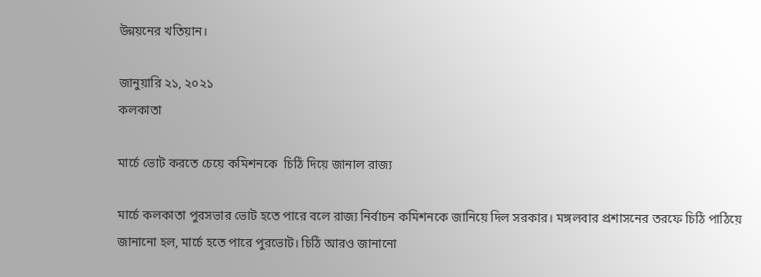উন্নয়নের খতিয়ান।

জানুয়ারি ২১, ২০২১
কলকাতা

মার্চে ভোট করতে চেয়ে কমিশনকে  চিঠি দিয়ে জানাল রাজ্য

মার্চে কলকাতা পুরসভার ভোট হতে পারে বলে রাজ্য নির্বাচন কমিশনকে জানিয়ে দিল সরকার। মঙ্গলবার প্রশাসনের তরফে চিঠি পাঠিয়ে জানানো হল, মার্চে হতে পারে পুরভোট। চিঠি আরও জানানো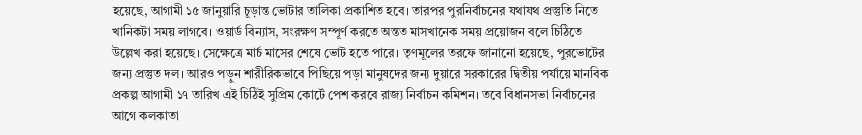হয়েছে, আগামী ১৫ জানুয়ারি চূড়ান্ত ভোটার তালিকা প্রকাশিত হবে। তারপর পুরনির্বাচনের যথাযথ প্রস্তুতি নিতে খানিকটা সময় লাগবে। ওয়ার্ড বিন্যাস, সংরক্ষণ সম্পূর্ণ করতে অন্তত মাসখানেক সময় প্রয়োজন বলে চিঠিতে উল্লেখ করা হয়েছে। সেক্ষেত্রে মার্চ মাসের শেষে ভোট হতে পারে। তৃণমূলের তরফে জানানো হয়েছে, পুরভোটের জন্য প্রস্তুত দল। আরও পড়ুন শারীরিকভাবে পিছিয়ে পড়া মানুষদের জন্য দুয়ারে সরকারের দ্বিতীয় পর্যায়ে মানবিক প্রকল্প আগামী ১৭ তারিখ এই চিঠিই সুপ্রিম কোর্টে পেশ করবে রাজ্য নির্বাচন কমিশন। তবে বিধানসভা নির্বাচনের আগে কলকাতা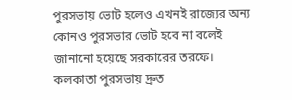পুরসভায় ভোট হলেও এখনই রাজ্যের অন্য কোনও পুরসভার ভোট হবে না বলেই জানানো হয়েছে সরকারের তরফে। কলকাতা পুরসভায় দ্রুত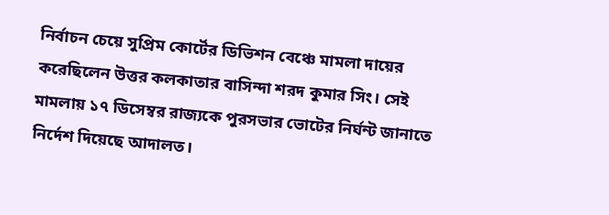নির্বাচন চেয়ে সুপ্রিম কোর্টের ডিভিশন বেঞ্চে মামলা দায়ের করেছিলেন উত্তর কলকাতার বাসিন্দা শরদ কুমার সিং। সেই মামলায় ১৭ ডিসেম্বর রাজ্যকে পুরসভার ভোটের নির্ঘন্ট জানাতে নির্দেশ দিয়েছে আদালত।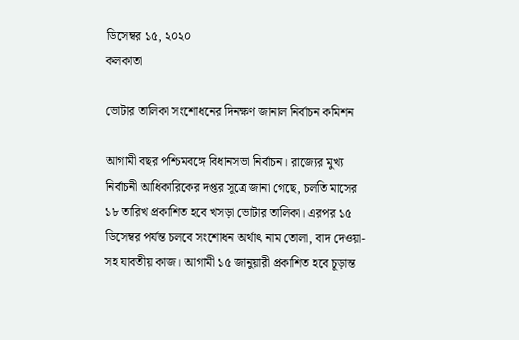ডিসেম্বর ১৫, ২০২০
কলকাতা

ভোটার তালিকা সংশোধনের দিনক্ষণ জানাল নির্বাচন কমিশন

আগামী বছর পশ্চিমবঙ্গে বিধানসভা নির্বাচন। রাজ্যের মুখ্য নির্বাচনী আধিকারিকের দপ্তর সূত্রে জানা গেছে, চলতি মাসের ১৮ তারিখ প্রকাশিত হবে খসড়া ভোটার তালিকা। এরপর ১৫ ডিসেম্বর পর্যন্ত চলবে সংশোধন অর্থাৎ নাম তোলা, বাদ দেওয়া-সহ যাবতীয় কাজ। আগামী ১৫ জানুয়ারী প্রকাশিত হবে চূড়ান্ত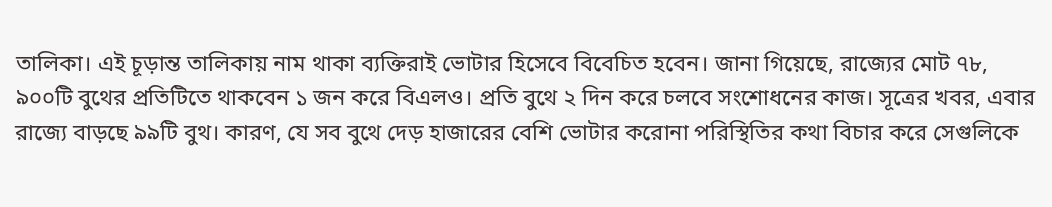তালিকা। এই চূড়ান্ত তালিকায় নাম থাকা ব্যক্তিরাই ভোটার হিসেবে বিবেচিত হবেন। জানা গিয়েছে, রাজ্যের মোট ৭৮, ৯০০টি বুথের প্রতিটিতে থাকবেন ১ জন করে বিএলও। প্রতি বুথে ২ দিন করে চলবে সংশোধনের কাজ। সূত্রের খবর, এবার রাজ্যে বাড়ছে ৯৯টি বুথ। কারণ, যে সব বুথে দেড় হাজারের বেশি ভোটার করোনা পরিস্থিতির কথা বিচার করে সেগুলিকে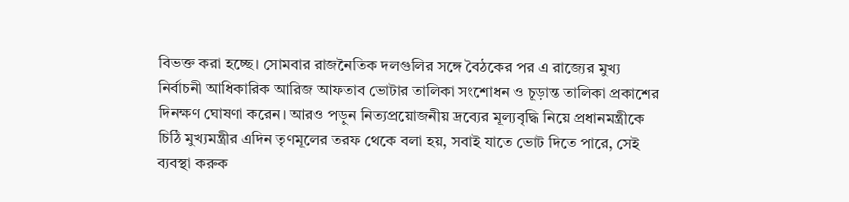বিভক্ত করা হচ্ছে। সোমবার রাজনৈতিক দলগুলির সঙ্গে বৈঠকের পর এ রাজ্যের মুখ্য নির্বাচনী আধিকারিক আরিজ আফতাব ভোটার তালিকা সংশোধন ও চূড়ান্ত তালিকা প্রকাশের দিনক্ষণ ঘোষণা করেন। আরও পড়ুন নিত্যপ্রয়োজনীয় দ্রব্যের মূল্যবৃদ্ধি নিয়ে প্রধানমন্ত্রীকে চিঠি মুখ্যমন্ত্রীর এদিন তৃণমূলের তরফ থেকে বলা হয়, সবাই যাতে ভোট দিতে পারে, সেই ব্যবস্থা করুক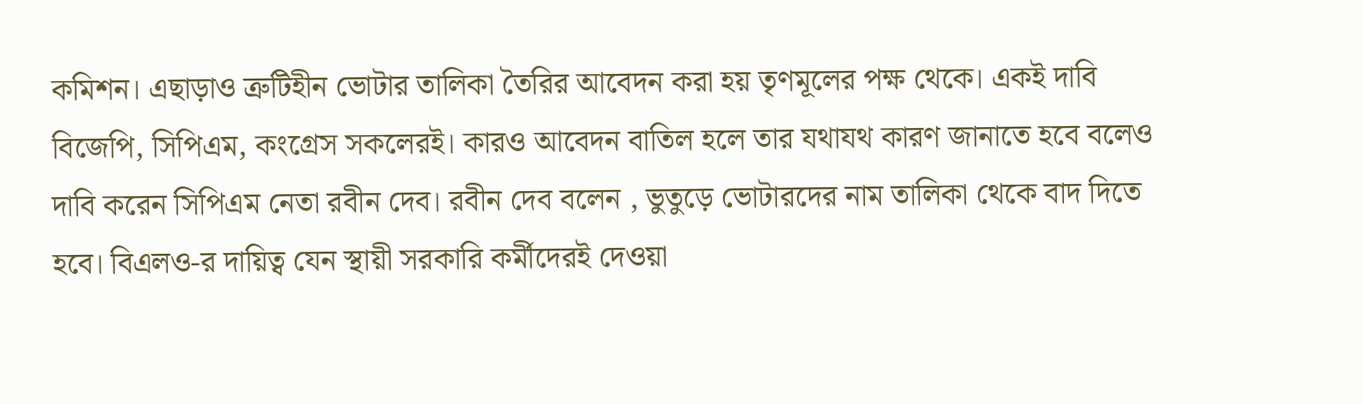কমিশন। এছাড়াও ত্রুটিহীন ভোটার তালিকা তৈরির আবেদন করা হয় তৃণমূলের পক্ষ থেকে। একই দাবি বিজেপি, সিপিএম, কংগ্রেস সকলেরই। কারও আবেদন বাতিল হলে তার যথাযথ কারণ জানাতে হবে বলেও দাবি করেন সিপিএম নেতা রবীন দেব। রবীন দেব বলেন , ভুতুড়ে ভোটারদের নাম তালিকা থেকে বাদ দিতে হবে। বিএলও-র দায়িত্ব যেন স্থায়ী সরকারি কর্মীদেরই দেওয়া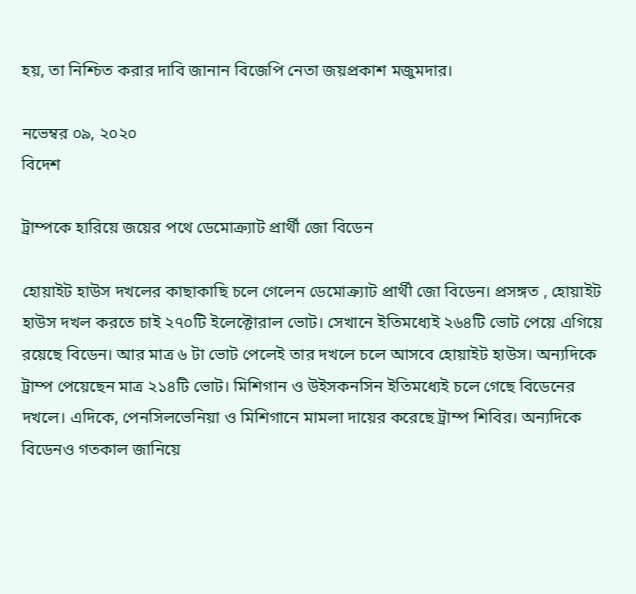হয়, তা নিশ্চিত করার দাবি জানান বিজেপি নেতা জয়প্রকাশ মজুমদার।

নভেম্বর ০৯, ২০২০
বিদেশ

ট্রাম্পকে হারিয়ে জয়ের পথে ডেমোক্র্যাট প্রার্থী জো বিডেন

হোয়াইট হাউস দখলের কাছাকাছি চলে গেলেন ডেমোক্র্যাট প্রার্থী জো বিডেন। প্রসঙ্গত , হোয়াইট হাউস দখল করতে চাই ২৭০টি ইলেক্টোরাল ভোট। সেখানে ইতিমধ্যেই ২৬৪টি ভোট পেয়ে এগিয়ে রয়েছে বিডেন। আর মাত্র ৬ টা ভোট পেলেই তার দখলে চলে আসবে হোয়াইট হাউস। অন্যদিকে ট্রাম্প পেয়েছেন মাত্র ২১৪টি ভোট। মিশিগান ও উইসকনসিন ইতিমধ্যেই চলে গেছে বিডেনের দখলে। এদিকে, পেনসিলভেনিয়া ও মিশিগানে মামলা দায়ের করেছে ট্রাম্প শিবির। অন্যদিকে বিডেনও গতকাল জানিয়ে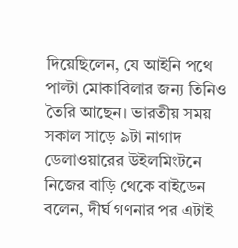দিয়েছিলেন, যে আইনি পথে পাল্টা মোকাবিলার জন্য তিনিও তৈরি আছেন। ভারতীয় সময় সকাল সাড়ে ৯টা নাগাদ ডেলাওয়ারের উইলমিংটনে নিজের বাড়ি থেকে বাইডেন বলেন, দীর্ঘ গণনার পর এটাই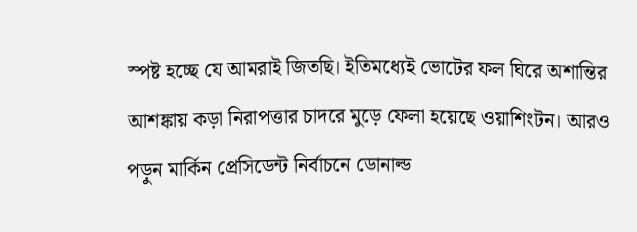স্পষ্ট হচ্ছে যে আমরাই জিতছি। ইতিমধ্যেই ভোটের ফল ঘিরে অশান্তির আশঙ্কায় কড়া নিরাপত্তার চাদরে মুড়ে ফেলা হয়েছে ওয়াশিংটন। আরও পড়ুন মার্কিন প্রেসিডেন্ট নির্বাচনে ডোনাল্ড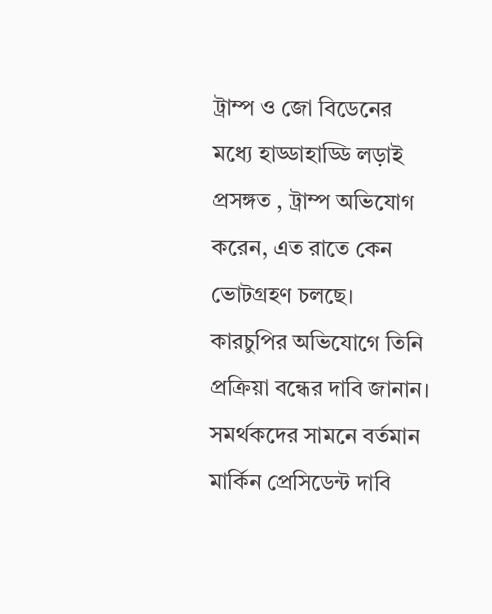ট্রাম্প ও জো বিডেনের মধ্যে হাড্ডাহাড্ডি লড়াই প্রসঙ্গত , ট্রাম্প অভিযোগ করেন, এত রাতে কেন ভোটগ্রহণ চলছে। কারচুপির অভিযোগে তিনি প্রক্রিয়া বন্ধের দাবি জানান। সমর্থকদের সামনে বর্তমান মার্কিন প্রেসিডেন্ট দাবি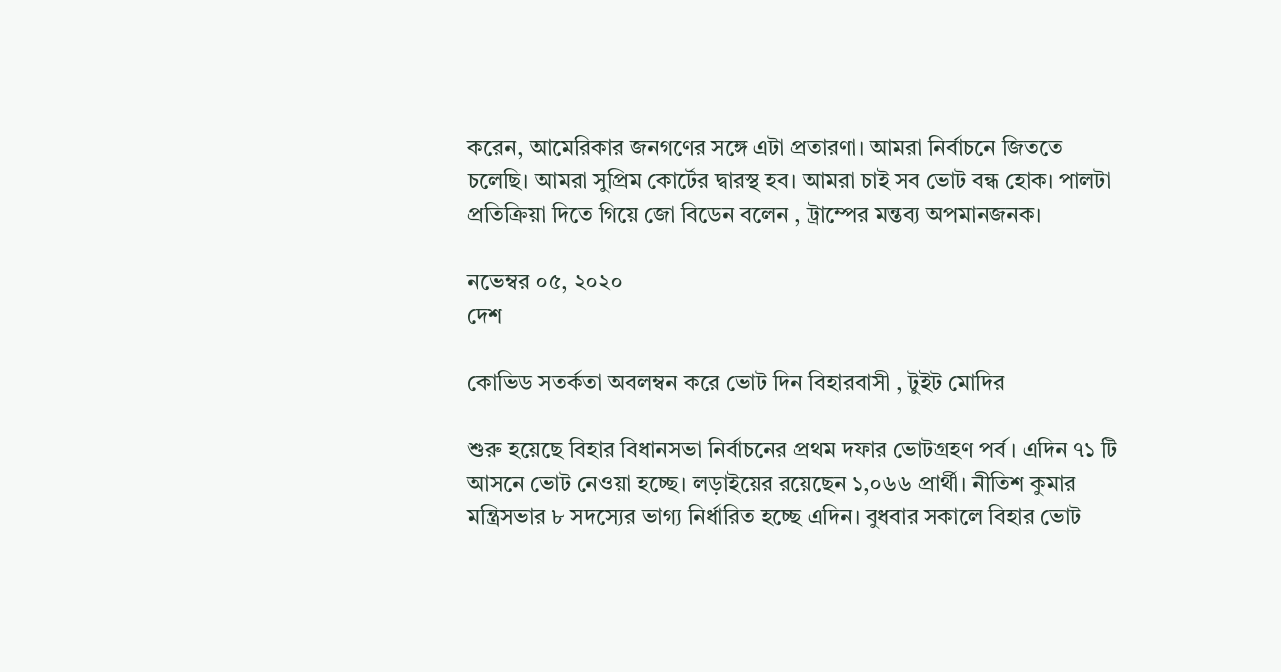করেন, আমেরিকার জনগণের সঙ্গে এটা প্রতারণা। আমরা নির্বাচনে জিততে চলেছি। আমরা সুপ্রিম কোর্টের দ্বারস্থ হব। আমরা চাই সব ভোট বন্ধ হোক। পালটা প্রতিক্রিয়া দিতে গিয়ে জো বিডেন বলেন , ট্রাম্পের মন্তব্য অপমানজনক।

নভেম্বর ০৫, ২০২০
দেশ

কোভিড সতর্কতা অবলম্বন করে ভোট দিন বিহারবাসী , টুইট মোদির

শুরু হয়েছে বিহার বিধানসভা নির্বাচনের প্রথম দফার ভোটগ্রহণ পর্ব । এদিন ৭১ টি আসনে ভোট নেওয়া হচ্ছে। লড়াইয়ের রয়েছেন ১,০৬৬ প্রার্থী। নীতিশ কুমার মন্ত্রিসভার ৮ সদস্যের ভাগ্য নির্ধারিত হচ্ছে এদিন। বুধবার সকালে বিহার ভোট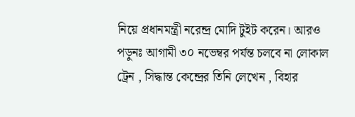নিয়ে প্রধানমন্ত্রী নরেন্দ্র মোদি টুইট করেন। আরও পড়ুনঃ আগামী ৩০ নভেম্বর পর্যন্ত চলবে না লোকাল ট্রেন , সিদ্ধান্ত কেন্দ্রের তিনি লেখেন , বিহার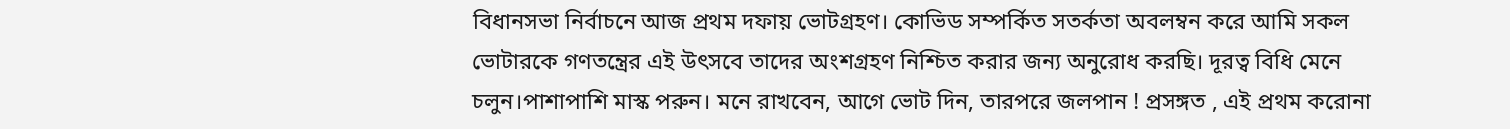বিধানসভা নির্বাচনে আজ প্রথম দফায় ভোটগ্রহণ। কোভিড সম্পর্কিত সতর্কতা অবলম্বন করে আমি সকল ভোটারকে গণতন্ত্রের এই উৎসবে তাদের অংশগ্রহণ নিশ্চিত করার জন্য অনুরোধ করছি। দূরত্ব বিধি মেনে চলুন।পাশাপাশি মাস্ক পরুন। মনে রাখবেন, আগে ভোট দিন, তারপরে জলপান ! প্রসঙ্গত , এই প্রথম করোনা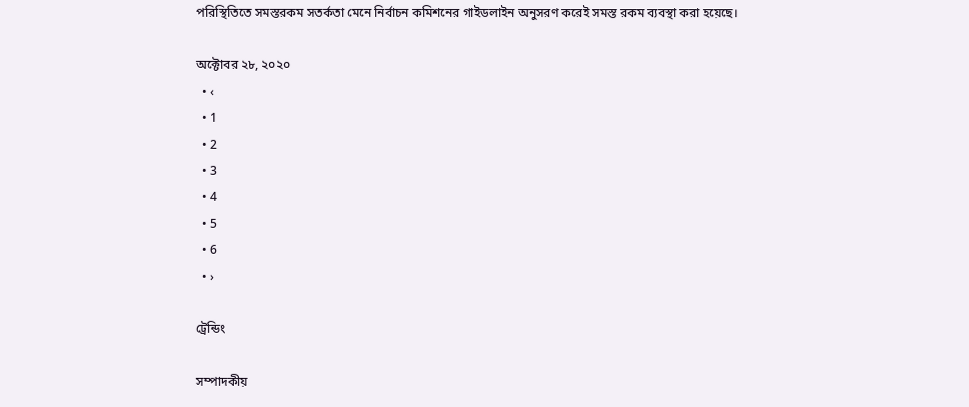পরিস্থিতিতে সমস্তরকম সতর্কতা মেনে নির্বাচন কমিশনের গাইডলাইন অনুসরণ করেই সমস্ত রকম ব্যবস্থা করা হয়েছে।

অক্টোবর ২৮, ২০২০
  • ‹
  • 1
  • 2
  • 3
  • 4
  • 5
  • 6
  • ›

ট্রেন্ডিং

সম্পাদকীয়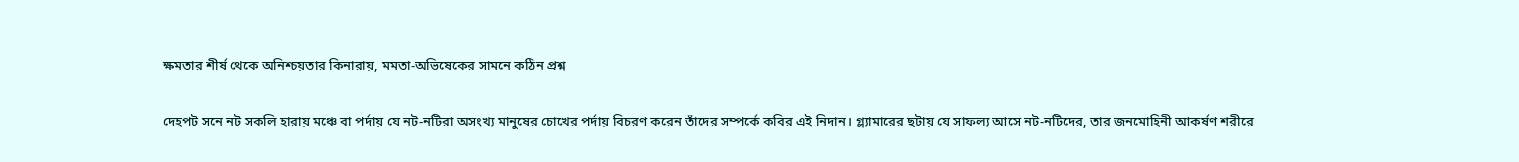ক্ষমতার শীর্ষ থেকে অনিশ্চয়তার কিনারায়, মমতা-অভিষেকের সামনে কঠিন প্রশ্ন

দেহপট সনে নট সকলি হারায় মঞ্চে বা পর্দায় যে নট-নটিরা অসংখ্য মানুষের চোখের পর্দায় বিচরণ করেন তাঁদের সম্পর্কে কবির এই নিদান। গ্ল্যামারের ছটায় যে সাফল্য আসে নট-নটিদের, তার জনমোহিনী আকর্ষণ শরীরে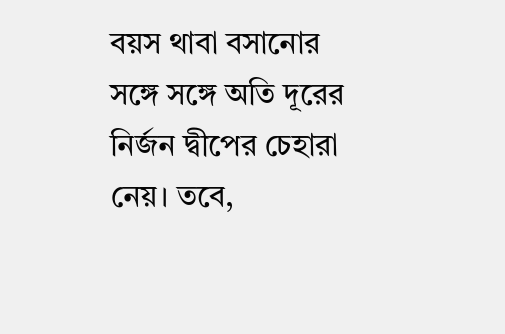বয়স থাবা বসানোর সঙ্গে সঙ্গে অতি দূরের নির্জন দ্বীপের চেহারা নেয়। তবে,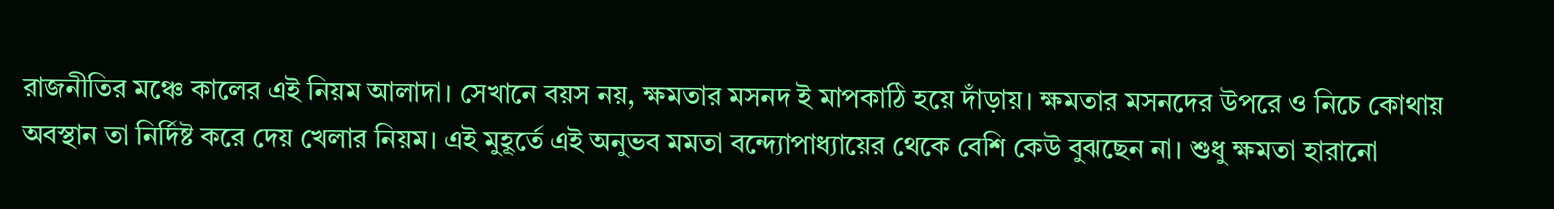রাজনীতির মঞ্চে কালের এই নিয়ম আলাদা। সেখানে বয়স নয়, ক্ষমতার মসনদ ই মাপকাঠি হয়ে দাঁড়ায়। ক্ষমতার মসনদের উপরে ও নিচে কোথায় অবস্থান তা নির্দিষ্ট করে দেয় খেলার নিয়ম। এই মুহূর্তে এই অনুভব মমতা বন্দ্যোপাধ্যায়ের থেকে বেশি কেউ বুঝছেন না। শুধু ক্ষমতা হারানো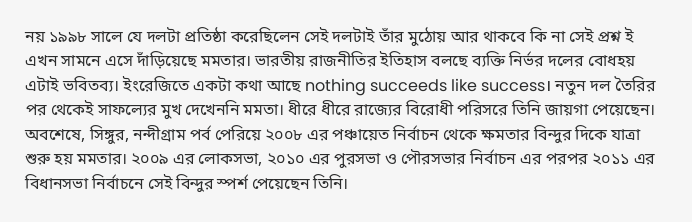নয় ১৯৯৮ সালে যে দলটা প্রতিষ্ঠা করেছিলেন সেই দলটাই তাঁর মুঠোয় আর থাকবে কি না সেই প্রশ্ন ই এখন সামনে এসে দাঁড়িয়েছে মমতার। ভারতীয় রাজনীতির ইতিহাস বলছে ব্যক্তি নির্ভর দলের বোধহয় এটাই ভবিতব্য। ইংরেজিতে একটা কথা আছে nothing succeeds like success। নতুন দল তৈরির পর থেকেই সাফল্যের মুখ দেখেননি মমতা। ধীরে ধীরে রাজ্যের বিরোধী পরিসরে তিনি জায়গা পেয়েছেন। অবশেষে, সিঙ্গুর, নন্দীগ্রাম পর্ব পেরিয়ে ২০০৮ এর পঞ্চায়েত নির্বাচন থেকে ক্ষমতার বিন্দুর দিকে যাত্রা শুরু হয় মমতার। ২০০৯ এর লোকসভা, ২০১০ এর পুরসভা ও পৌরসভার নির্বাচন এর পরপর ২০১১ এর বিধানসভা নির্বাচনে সেই বিন্দুর স্পর্শ পেয়েছেন তিনি।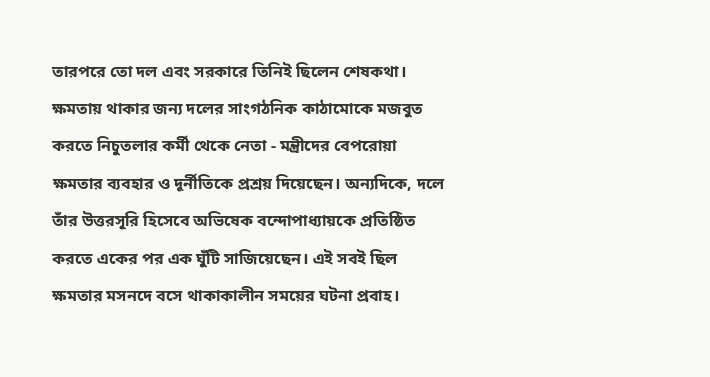তারপরে তো দল এবং সরকারে তিনিই ছিলেন শেষকথা। ক্ষমতায় থাকার জন্য দলের সাংগঠনিক কাঠামোকে মজবুত করতে নিচুতলার কর্মী থেকে নেতা - মন্ত্রীদের বেপরোয়া ক্ষমতার ব্যবহার ও দূর্নীতিকে প্রশ্রয় দিয়েছেন। অন্যদিকে, দলে তাঁর উত্তরসূরি হিসেবে অভিষেক বন্দোপাধ্যায়কে প্রতিষ্ঠিত করতে একের পর এক ঘুঁটি সাজিয়েছেন। এই সবই ছিল ক্ষমতার মসনদে বসে থাকাকালীন সময়ের ঘটনা প্রবাহ।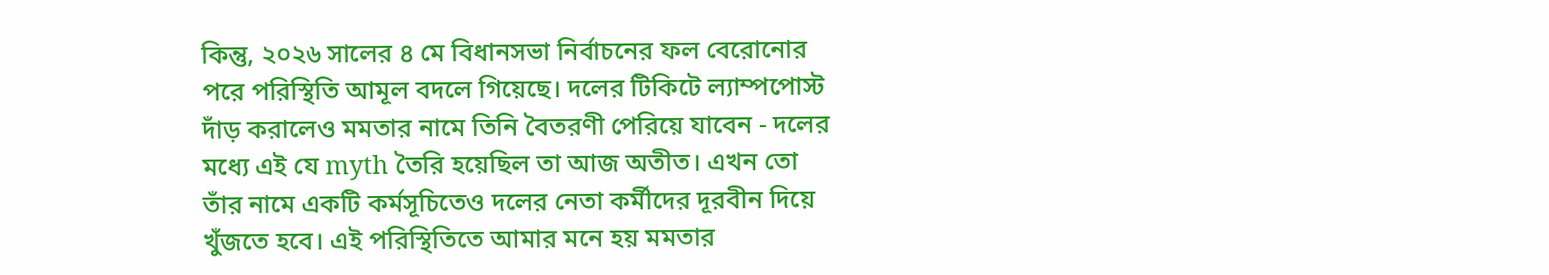কিন্তু, ২০২৬ সালের ৪ মে বিধানসভা নির্বাচনের ফল বেরোনোর পরে পরিস্থিতি আমূল বদলে গিয়েছে। দলের টিকিটে ল্যাম্পপোস্ট দাঁড় করালেও মমতার নামে তিনি বৈতরণী পেরিয়ে যাবেন - দলের মধ্যে এই যে myth তৈরি হয়েছিল তা আজ অতীত। এখন তো তাঁর নামে একটি কর্মসূচিতেও দলের নেতা কর্মীদের দূরবীন দিয়ে খুঁজতে হবে। এই পরিস্থিতিতে আমার মনে হয় মমতার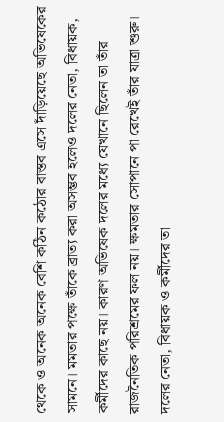থেকে ও অনেক অনেক বেশি কঠিন কঠোর বাস্তব এসে দাঁড়িয়েছে অভিষেকের সামনে। মমতার পক্ষে তাঁকে ব্রাত্য করা অসম্ভব হলেও দলের নেতা, বিধায়ক, কর্মীদের কাছে নয়। কারণ অভিষেক দলের মধ্যে যেখানে ছিলেন তা তাঁর রাজনৈতিক পরিশ্রমের ফল নয়। ক্ষমতার সোপানে পা রেখেই তাঁর যাত্রা শুরু। দলের নেতা, বিধায়ক ও কর্মীদের তা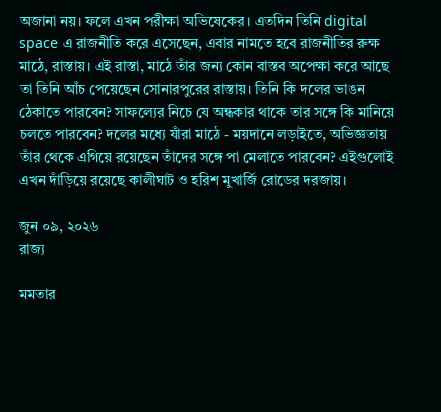অজানা নয়। ফলে এখন পরীক্ষা অভিষেকের। এতদিন তিনি digital space এ রাজনীতি করে এসেছেন, এবার নামতে হবে রাজনীতির রুক্ষ মাঠে, রাস্তায়। এই রাস্তা, মাঠে তাঁর জন্য কোন বাস্তব অপেক্ষা করে আছে তা তিনি আঁচ পেয়েছেন সোনারপুরের রাস্তায়। তিনি কি দলের ভাঙন ঠেকাতে পারবেন? সাফল্যের নিচে যে অন্ধকার থাকে তার সঙ্গে কি মানিয়ে চলতে পারবেন? দলের মধ্যে যাঁরা মাঠে - ময়দানে লড়াইতে, অভিজ্ঞতায় তাঁর থেকে এগিয়ে রয়েছেন তাঁদের সঙ্গে পা মেলাতে পারবেন? এইগুলোই এখন দাঁড়িয়ে রয়েছে কালীঘাট ও হরিশ মুখার্জি রোডের দরজায়।

জুন ০৯, ২০২৬
রাজ্য

মমতার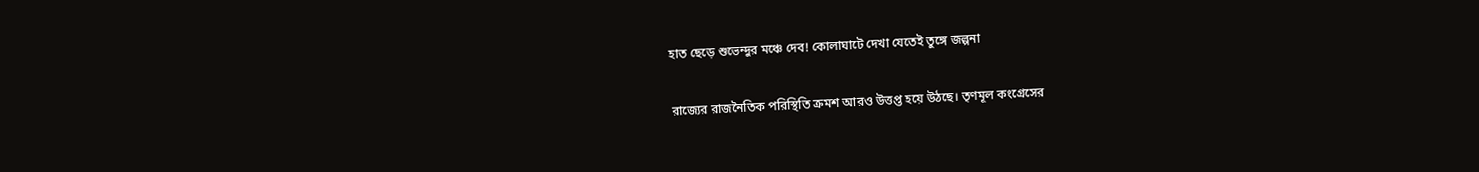হাত ছেড়ে শুভেন্দুর মঞ্চে দেব! কোলাঘাটে দেখা যেতেই তুঙ্গে জল্পনা

রাজ্যের রাজনৈতিক পরিস্থিতি ক্রমশ আরও উত্তপ্ত হয়ে উঠছে। তৃণমূল কংগ্রেসের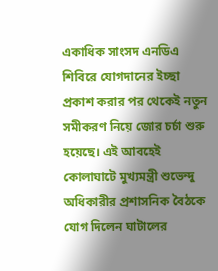একাধিক সাংসদ এনডিএ শিবিরে যোগদানের ইচ্ছা প্রকাশ করার পর থেকেই নতুন সমীকরণ নিয়ে জোর চর্চা শুরু হয়েছে। এই আবহেই কোলাঘাটে মুখ্যমন্ত্রী শুভেন্দু অধিকারীর প্রশাসনিক বৈঠকে যোগ দিলেন ঘাটালের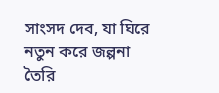সাংসদ দেব, যা ঘিরে নতুন করে জল্পনা তৈরি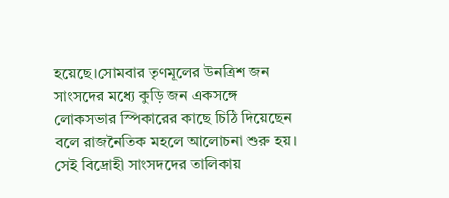হয়েছে।সোমবার তৃণমূলের উনত্রিশ জন সাংসদের মধ্যে কুড়ি জন একসঙ্গে লোকসভার স্পিকারের কাছে চিঠি দিয়েছেন বলে রাজনৈতিক মহলে আলোচনা শুরু হয়। সেই বিদ্রোহী সাংসদদের তালিকায়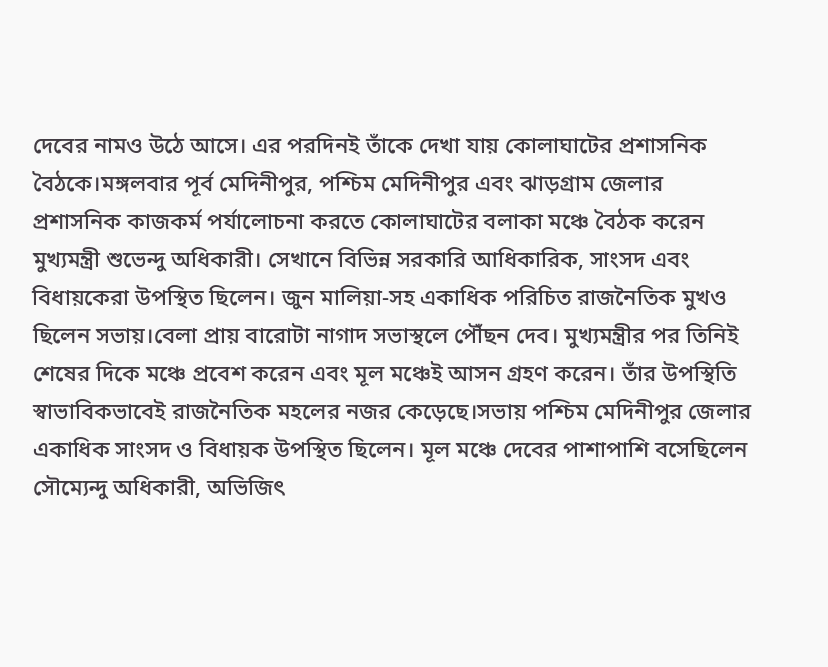দেবের নামও উঠে আসে। এর পরদিনই তাঁকে দেখা যায় কোলাঘাটের প্রশাসনিক বৈঠকে।মঙ্গলবার পূর্ব মেদিনীপুর, পশ্চিম মেদিনীপুর এবং ঝাড়গ্রাম জেলার প্রশাসনিক কাজকর্ম পর্যালোচনা করতে কোলাঘাটের বলাকা মঞ্চে বৈঠক করেন মুখ্যমন্ত্রী শুভেন্দু অধিকারী। সেখানে বিভিন্ন সরকারি আধিকারিক, সাংসদ এবং বিধায়কেরা উপস্থিত ছিলেন। জুন মালিয়া-সহ একাধিক পরিচিত রাজনৈতিক মুখও ছিলেন সভায়।বেলা প্রায় বারোটা নাগাদ সভাস্থলে পৌঁছন দেব। মুখ্যমন্ত্রীর পর তিনিই শেষের দিকে মঞ্চে প্রবেশ করেন এবং মূল মঞ্চেই আসন গ্রহণ করেন। তাঁর উপস্থিতি স্বাভাবিকভাবেই রাজনৈতিক মহলের নজর কেড়েছে।সভায় পশ্চিম মেদিনীপুর জেলার একাধিক সাংসদ ও বিধায়ক উপস্থিত ছিলেন। মূল মঞ্চে দেবের পাশাপাশি বসেছিলেন সৌম্যেন্দু অধিকারী, অভিজিৎ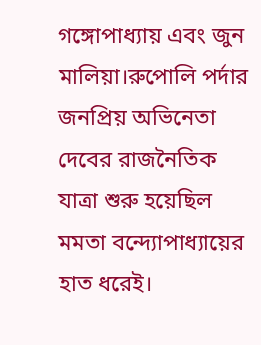গঙ্গোপাধ্যায় এবং জুন মালিয়া।রুপোলি পর্দার জনপ্রিয় অভিনেতা দেবের রাজনৈতিক যাত্রা শুরু হয়েছিল মমতা বন্দ্যোপাধ্যায়ের হাত ধরেই।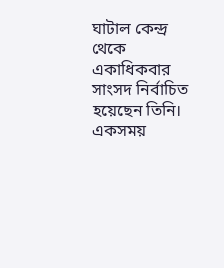ঘাটাল কেন্দ্র থেকে একাধিকবার সাংসদ নির্বাচিত হয়েছেন তিনি। একসময়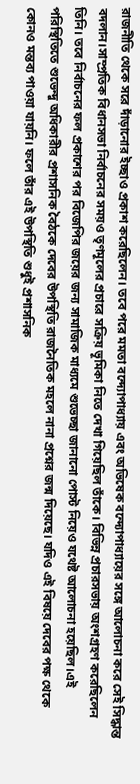রাজনীতি থেকে সরে দাঁড়ানোর ইচ্ছাও প্রকাশ করেছিলেন। তবে পরে মমতা বন্দ্যোপাধ্যায় এবং অভিষেক বন্দ্যোপাধ্যায়ের সঙ্গে আলোচনা করে সেই সিদ্ধান্ত বদলান।সাম্প্রতিক বিধানসভা নির্বাচনের সময়ও তৃণমূলের প্রচারে সক্রিয় ভূমিকা নিতে দেখা গিয়েছিল তাঁকে। বিভিন্ন প্রচারসভায় অংশগ্রহণ করেছিলেন তিনি। তবে নির্বাচনের ফল প্রকাশের পর বিজেপির জয়ের জন্য সামাজিক মাধ্যমে শুভেচ্ছা জানানো পোস্ট নিয়েও যথেষ্ট আলোচনা হয়েছিল।এই পরিস্থিতিতে শুভেন্দু অধিকারীর প্রশাসনিক বৈঠকে দেবের উপস্থিতি রাজনৈতিক মহলে নানা প্রশ্নের জন্ম দিয়েছে। যদিও এই বিষয়ে দেবের পক্ষ থেকে কোনও মন্তব্য পাওয়া যায়নি। ফলে তাঁর এই উপস্থিতি শুধুই প্রশাসনিক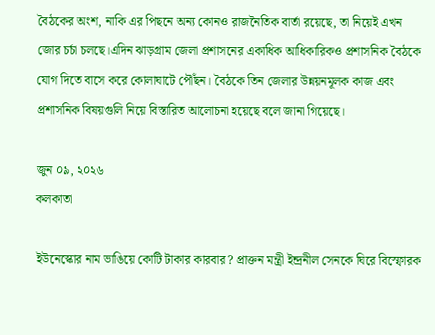বৈঠকের অংশ, নাকি এর পিছনে অন্য কোনও রাজনৈতিক বার্তা রয়েছে, তা নিয়েই এখন জোর চর্চা চলছে।এদিন ঝাড়গ্রাম জেলা প্রশাসনের একাধিক আধিকারিকও প্রশাসনিক বৈঠকে যোগ দিতে বাসে করে কোলাঘাটে পৌঁছন। বৈঠকে তিন জেলার উন্নয়নমূলক কাজ এবং প্রশাসনিক বিষয়গুলি নিয়ে বিস্তারিত আলোচনা হয়েছে বলে জানা গিয়েছে।

জুন ০৯, ২০২৬
কলকাতা

ইউনেস্কোর নাম ভাঙিয়ে কোটি টাকার কারবার? প্রাক্তন মন্ত্রী ইন্দ্রনীল সেনকে ঘিরে বিস্ফোরক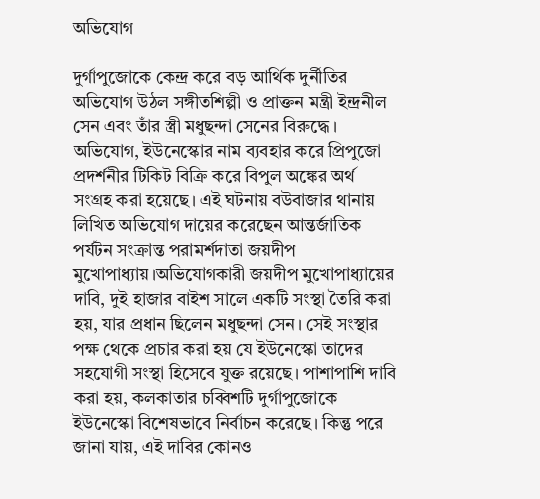অভিযোগ

দুর্গাপুজোকে কেন্দ্র করে বড় আর্থিক দুর্নীতির অভিযোগ উঠল সঙ্গীতশিল্পী ও প্রাক্তন মন্ত্রী ইন্দ্রনীল সেন এবং তাঁর স্ত্রী মধুছন্দা সেনের বিরুদ্ধে। অভিযোগ, ইউনেস্কোর নাম ব্যবহার করে প্রিপুজো প্রদর্শনীর টিকিট বিক্রি করে বিপুল অঙ্কের অর্থ সংগ্রহ করা হয়েছে। এই ঘটনায় বউবাজার থানায় লিখিত অভিযোগ দায়ের করেছেন আন্তর্জাতিক পর্যটন সংক্রান্ত পরামর্শদাতা জয়দীপ মুখোপাধ্যায়।অভিযোগকারী জয়দীপ মুখোপাধ্যায়ের দাবি, দুই হাজার বাইশ সালে একটি সংস্থা তৈরি করা হয়, যার প্রধান ছিলেন মধুছন্দা সেন। সেই সংস্থার পক্ষ থেকে প্রচার করা হয় যে ইউনেস্কো তাদের সহযোগী সংস্থা হিসেবে যুক্ত রয়েছে। পাশাপাশি দাবি করা হয়, কলকাতার চব্বিশটি দুর্গাপুজোকে ইউনেস্কো বিশেষভাবে নির্বাচন করেছে। কিন্তু পরে জানা যায়, এই দাবির কোনও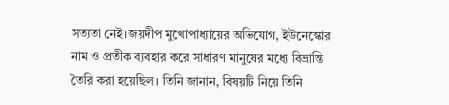সত্যতা নেই।জয়দীপ মুখোপাধ্যায়ের অভিযোগ, ইউনেস্কোর নাম ও প্রতীক ব্যবহার করে সাধারণ মানুষের মধ্যে বিভ্রান্তি তৈরি করা হয়েছিল। তিনি জানান, বিষয়টি নিয়ে তিনি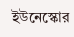ইউনেস্কোর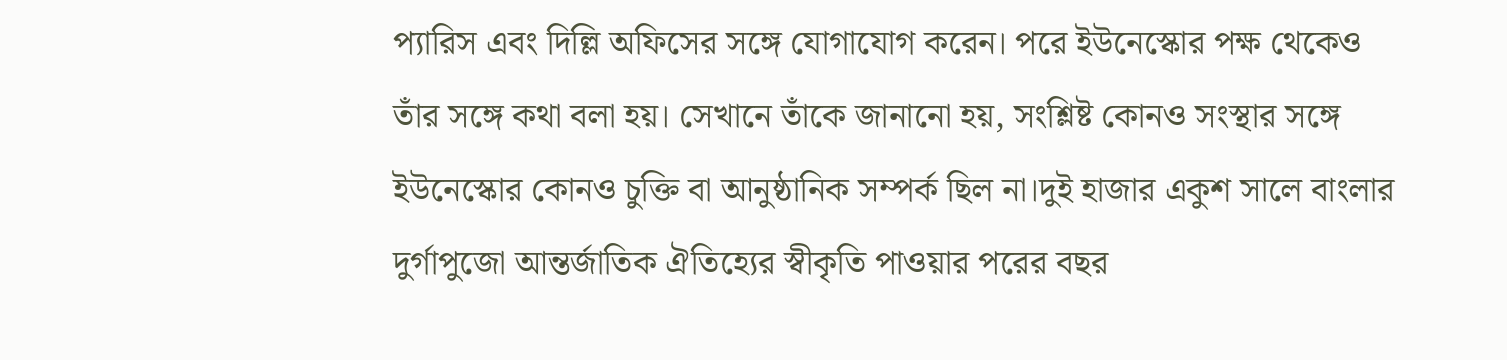প্যারিস এবং দিল্লি অফিসের সঙ্গে যোগাযোগ করেন। পরে ইউনেস্কোর পক্ষ থেকেও তাঁর সঙ্গে কথা বলা হয়। সেখানে তাঁকে জানানো হয়, সংশ্লিষ্ট কোনও সংস্থার সঙ্গে ইউনেস্কোর কোনও চুক্তি বা আনুষ্ঠানিক সম্পর্ক ছিল না।দুই হাজার একুশ সালে বাংলার দুর্গাপুজো আন্তর্জাতিক ঐতিহ্যের স্বীকৃতি পাওয়ার পরের বছর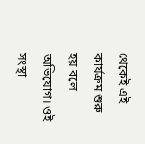থেকেই এই কার্যক্রম শুরু হয় বলে অভিযোগ। ওই সংস্থা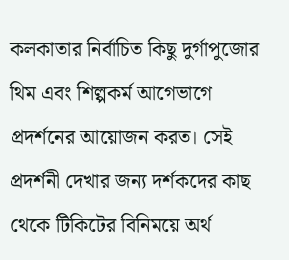কলকাতার নির্বাচিত কিছু দুর্গাপুজোর থিম এবং শিল্পকর্ম আগেভাগে প্রদর্শনের আয়োজন করত। সেই প্রদর্শনী দেখার জন্য দর্শকদের কাছ থেকে টিকিটের বিনিময়ে অর্থ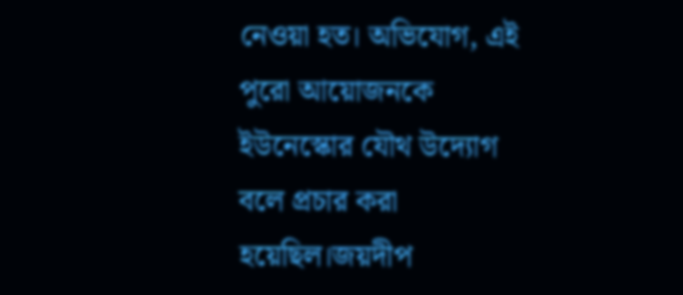নেওয়া হত। অভিযোগ, এই পুরো আয়োজনকে ইউনেস্কোর যৌথ উদ্যোগ বলে প্রচার করা হয়েছিল।জয়দীপ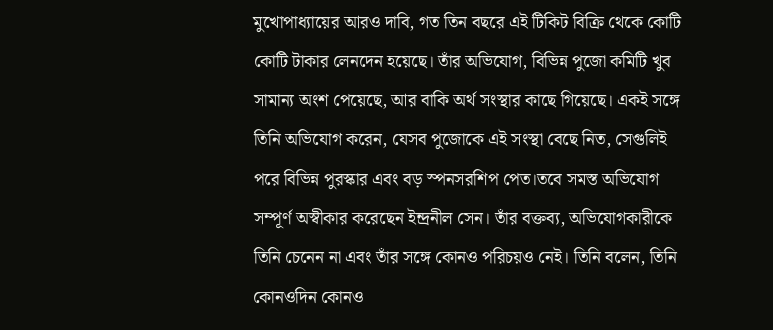মুখোপাধ্যায়ের আরও দাবি, গত তিন বছরে এই টিকিট বিক্রি থেকে কোটি কোটি টাকার লেনদেন হয়েছে। তাঁর অভিযোগ, বিভিন্ন পুজো কমিটি খুব সামান্য অংশ পেয়েছে, আর বাকি অর্থ সংস্থার কাছে গিয়েছে। একই সঙ্গে তিনি অভিযোগ করেন, যেসব পুজোকে এই সংস্থা বেছে নিত, সেগুলিই পরে বিভিন্ন পুরস্কার এবং বড় স্পনসরশিপ পেত।তবে সমস্ত অভিযোগ সম্পূর্ণ অস্বীকার করেছেন ইন্দ্রনীল সেন। তাঁর বক্তব্য, অভিযোগকারীকে তিনি চেনেন না এবং তাঁর সঙ্গে কোনও পরিচয়ও নেই। তিনি বলেন, তিনি কোনওদিন কোনও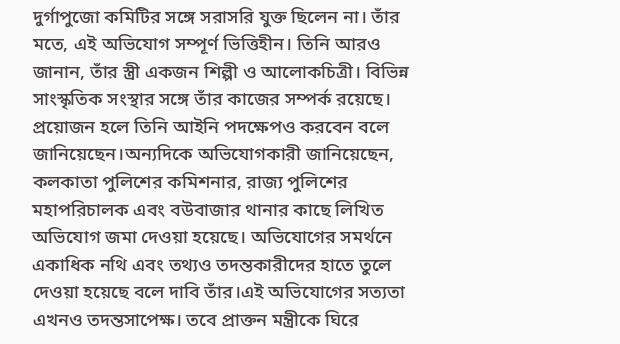দুর্গাপুজো কমিটির সঙ্গে সরাসরি যুক্ত ছিলেন না। তাঁর মতে, এই অভিযোগ সম্পূর্ণ ভিত্তিহীন। তিনি আরও জানান, তাঁর স্ত্রী একজন শিল্পী ও আলোকচিত্রী। বিভিন্ন সাংস্কৃতিক সংস্থার সঙ্গে তাঁর কাজের সম্পর্ক রয়েছে। প্রয়োজন হলে তিনি আইনি পদক্ষেপও করবেন বলে জানিয়েছেন।অন্যদিকে অভিযোগকারী জানিয়েছেন, কলকাতা পুলিশের কমিশনার, রাজ্য পুলিশের মহাপরিচালক এবং বউবাজার থানার কাছে লিখিত অভিযোগ জমা দেওয়া হয়েছে। অভিযোগের সমর্থনে একাধিক নথি এবং তথ্যও তদন্তকারীদের হাতে তুলে দেওয়া হয়েছে বলে দাবি তাঁর।এই অভিযোগের সত্যতা এখনও তদন্তসাপেক্ষ। তবে প্রাক্তন মন্ত্রীকে ঘিরে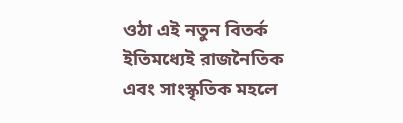ওঠা এই নতুন বিতর্ক ইতিমধ্যেই রাজনৈতিক এবং সাংস্কৃতিক মহলে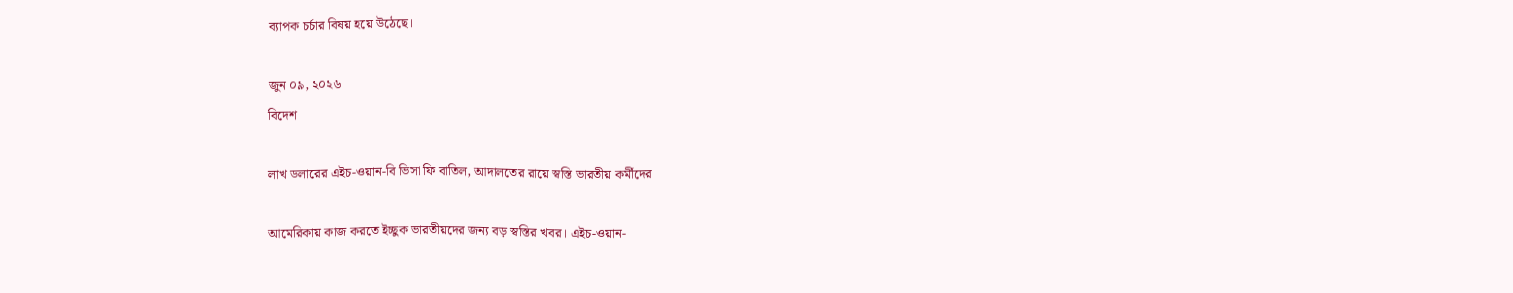ব্যাপক চর্চার বিষয় হয়ে উঠেছে।

জুন ০৯, ২০২৬
বিদেশ

লাখ ডলারের এইচ-ওয়ান-বি ভিসা ফি বাতিল, আদালতের রায়ে স্বস্তি ভারতীয় কর্মীদের

আমেরিকায় কাজ করতে ইচ্ছুক ভারতীয়দের জন্য বড় স্বস্তির খবর। এইচ-ওয়ান-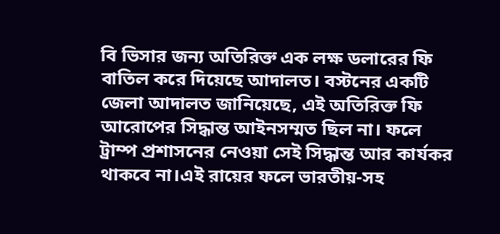বি ভিসার জন্য অতিরিক্ত এক লক্ষ ডলারের ফি বাতিল করে দিয়েছে আদালত। বস্টনের একটি জেলা আদালত জানিয়েছে, এই অতিরিক্ত ফি আরোপের সিদ্ধান্ত আইনসম্মত ছিল না। ফলে ট্রাম্প প্রশাসনের নেওয়া সেই সিদ্ধান্ত আর কার্যকর থাকবে না।এই রায়ের ফলে ভারতীয়-সহ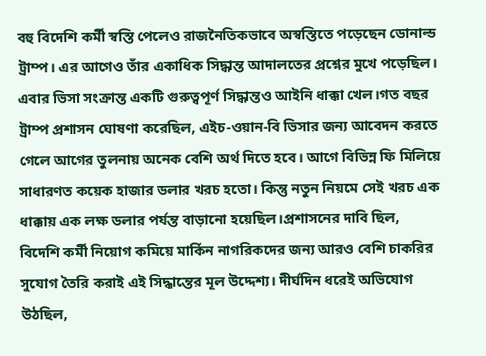বহু বিদেশি কর্মী স্বস্তি পেলেও রাজনৈতিকভাবে অস্বস্তিতে পড়েছেন ডোনাল্ড ট্রাম্প। এর আগেও তাঁর একাধিক সিদ্ধান্ত আদালতের প্রশ্নের মুখে পড়েছিল। এবার ভিসা সংক্রান্ত একটি গুরুত্বপূর্ণ সিদ্ধান্তও আইনি ধাক্কা খেল।গত বছর ট্রাম্প প্রশাসন ঘোষণা করেছিল, এইচ-ওয়ান-বি ভিসার জন্য আবেদন করতে গেলে আগের তুলনায় অনেক বেশি অর্থ দিতে হবে। আগে বিভিন্ন ফি মিলিয়ে সাধারণত কয়েক হাজার ডলার খরচ হতো। কিন্তু নতুন নিয়মে সেই খরচ এক ধাক্কায় এক লক্ষ ডলার পর্যন্ত বাড়ানো হয়েছিল।প্রশাসনের দাবি ছিল, বিদেশি কর্মী নিয়োগ কমিয়ে মার্কিন নাগরিকদের জন্য আরও বেশি চাকরির সুযোগ তৈরি করাই এই সিদ্ধান্তের মূল উদ্দেশ্য। দীর্ঘদিন ধরেই অভিযোগ উঠছিল,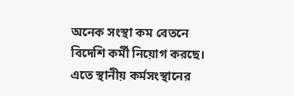অনেক সংস্থা কম বেতনে বিদেশি কর্মী নিয়োগ করছে। এতে স্থানীয় কর্মসংস্থানের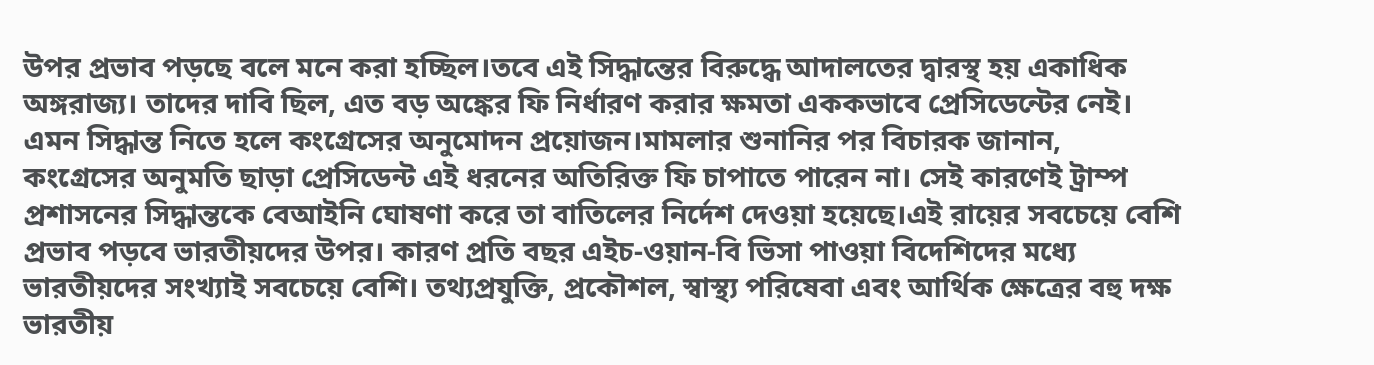উপর প্রভাব পড়ছে বলে মনে করা হচ্ছিল।তবে এই সিদ্ধান্তের বিরুদ্ধে আদালতের দ্বারস্থ হয় একাধিক অঙ্গরাজ্য। তাদের দাবি ছিল, এত বড় অঙ্কের ফি নির্ধারণ করার ক্ষমতা এককভাবে প্রেসিডেন্টের নেই। এমন সিদ্ধান্ত নিতে হলে কংগ্রেসের অনুমোদন প্রয়োজন।মামলার শুনানির পর বিচারক জানান, কংগ্রেসের অনুমতি ছাড়া প্রেসিডেন্ট এই ধরনের অতিরিক্ত ফি চাপাতে পারেন না। সেই কারণেই ট্রাম্প প্রশাসনের সিদ্ধান্তকে বেআইনি ঘোষণা করে তা বাতিলের নির্দেশ দেওয়া হয়েছে।এই রায়ের সবচেয়ে বেশি প্রভাব পড়বে ভারতীয়দের উপর। কারণ প্রতি বছর এইচ-ওয়ান-বি ভিসা পাওয়া বিদেশিদের মধ্যে ভারতীয়দের সংখ্যাই সবচেয়ে বেশি। তথ্যপ্রযুক্তি, প্রকৌশল, স্বাস্থ্য পরিষেবা এবং আর্থিক ক্ষেত্রের বহু দক্ষ ভারতীয়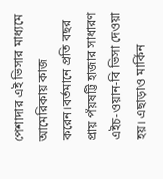পেশাদার এই ভিসার মাধ্যমে আমেরিকায় কাজ করেন।বর্তমানে প্রতি বছর প্রায় পঁয়ষট্টি হাজার সাধারণ এইচ-ওয়ান-বি ভিসা দেওয়া হয়। এছাড়াও মার্কিন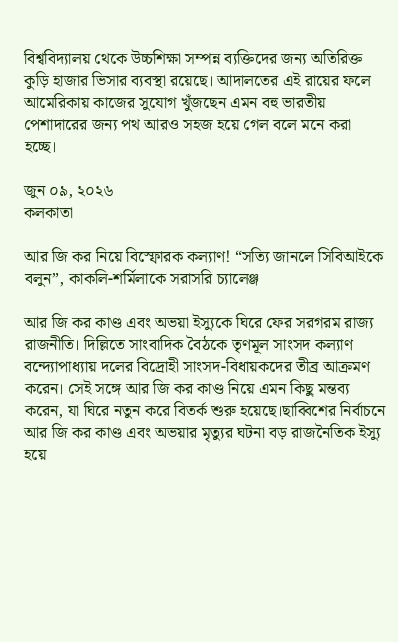বিশ্ববিদ্যালয় থেকে উচ্চশিক্ষা সম্পন্ন ব্যক্তিদের জন্য অতিরিক্ত কুড়ি হাজার ভিসার ব্যবস্থা রয়েছে। আদালতের এই রায়ের ফলে আমেরিকায় কাজের সুযোগ খুঁজছেন এমন বহু ভারতীয় পেশাদারের জন্য পথ আরও সহজ হয়ে গেল বলে মনে করা হচ্ছে।

জুন ০৯, ২০২৬
কলকাতা

আর জি কর নিয়ে বিস্ফোরক কল্যাণ! “সত্যি জানলে সিবিআইকে বলুন”, কাকলি-শর্মিলাকে সরাসরি চ্যালেঞ্জ

আর জি কর কাণ্ড এবং অভয়া ইস্যুকে ঘিরে ফের সরগরম রাজ্য রাজনীতি। দিল্লিতে সাংবাদিক বৈঠকে তৃণমূল সাংসদ কল্যাণ বন্দ্যোপাধ্যায় দলের বিদ্রোহী সাংসদ-বিধায়কদের তীব্র আক্রমণ করেন। সেই সঙ্গে আর জি কর কাণ্ড নিয়ে এমন কিছু মন্তব্য করেন, যা ঘিরে নতুন করে বিতর্ক শুরু হয়েছে।ছাব্বিশের নির্বাচনে আর জি কর কাণ্ড এবং অভয়ার মৃত্যুর ঘটনা বড় রাজনৈতিক ইস্যু হয়ে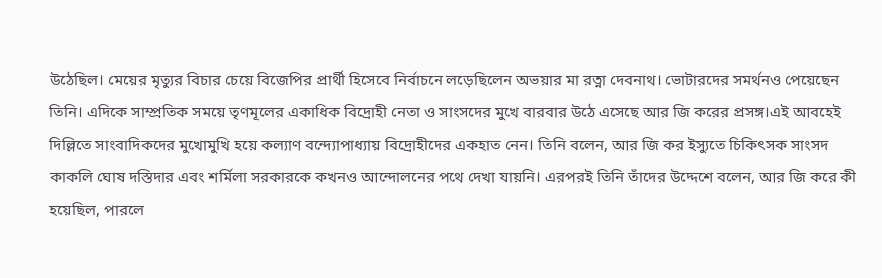উঠেছিল। মেয়ের মৃত্যুর বিচার চেয়ে বিজেপির প্রার্থী হিসেবে নির্বাচনে লড়েছিলেন অভয়ার মা রত্না দেবনাথ। ভোটারদের সমর্থনও পেয়েছেন তিনি। এদিকে সাম্প্রতিক সময়ে তৃণমূলের একাধিক বিদ্রোহী নেতা ও সাংসদের মুখে বারবার উঠে এসেছে আর জি করের প্রসঙ্গ।এই আবহেই দিল্লিতে সাংবাদিকদের মুখোমুখি হয়ে কল্যাণ বন্দ্যোপাধ্যায় বিদ্রোহীদের একহাত নেন। তিনি বলেন, আর জি কর ইস্যুতে চিকিৎসক সাংসদ কাকলি ঘোষ দস্তিদার এবং শর্মিলা সরকারকে কখনও আন্দোলনের পথে দেখা যায়নি। এরপরই তিনি তাঁদের উদ্দেশে বলেন, আর জি করে কী হয়েছিল, পারলে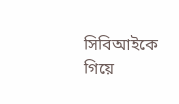সিবিআইকে গিয়ে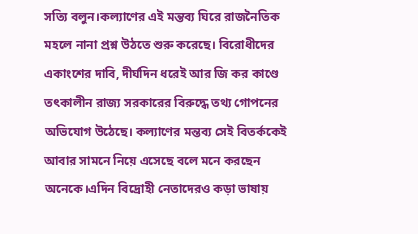সত্যি বলুন।কল্যাণের এই মন্তব্য ঘিরে রাজনৈতিক মহলে নানা প্রশ্ন উঠতে শুরু করেছে। বিরোধীদের একাংশের দাবি, দীর্ঘদিন ধরেই আর জি কর কাণ্ডে তৎকালীন রাজ্য সরকারের বিরুদ্ধে তথ্য গোপনের অভিযোগ উঠেছে। কল্যাণের মন্তব্য সেই বিতর্ককেই আবার সামনে নিয়ে এসেছে বলে মনে করছেন অনেকে।এদিন বিদ্রোহী নেতাদেরও কড়া ভাষায়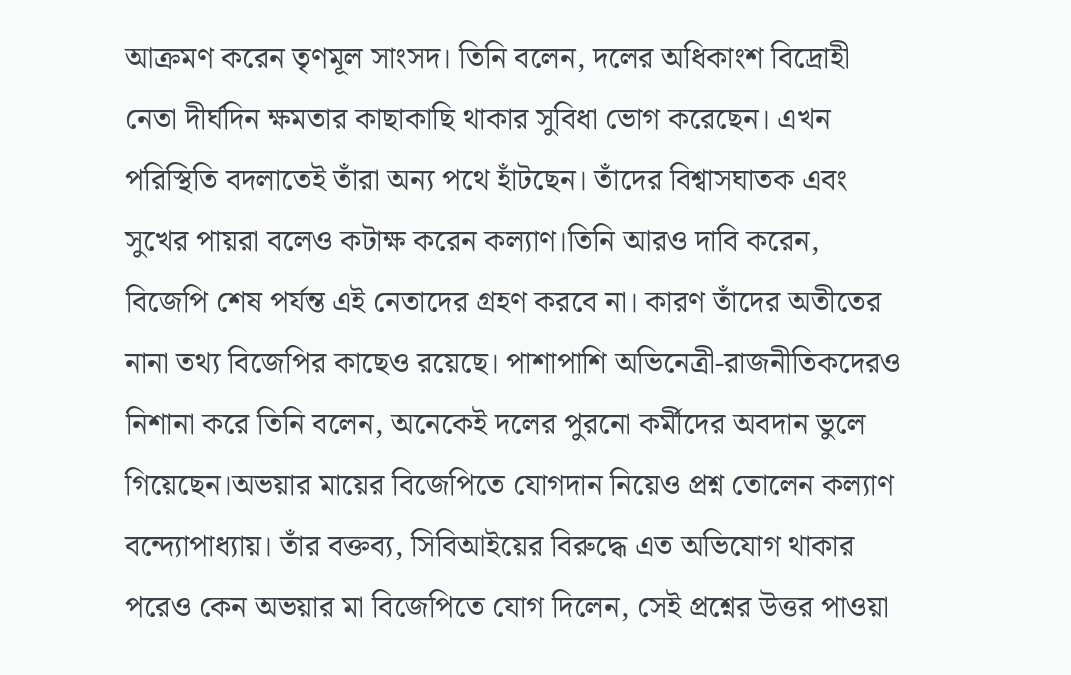আক্রমণ করেন তৃণমূল সাংসদ। তিনি বলেন, দলের অধিকাংশ বিদ্রোহী নেতা দীর্ঘদিন ক্ষমতার কাছাকাছি থাকার সুবিধা ভোগ করেছেন। এখন পরিস্থিতি বদলাতেই তাঁরা অন্য পথে হাঁটছেন। তাঁদের বিশ্বাসঘাতক এবং সুখের পায়রা বলেও কটাক্ষ করেন কল্যাণ।তিনি আরও দাবি করেন, বিজেপি শেষ পর্যন্ত এই নেতাদের গ্রহণ করবে না। কারণ তাঁদের অতীতের নানা তথ্য বিজেপির কাছেও রয়েছে। পাশাপাশি অভিনেত্রী-রাজনীতিকদেরও নিশানা করে তিনি বলেন, অনেকেই দলের পুরনো কর্মীদের অবদান ভুলে গিয়েছেন।অভয়ার মায়ের বিজেপিতে যোগদান নিয়েও প্রশ্ন তোলেন কল্যাণ বন্দ্যোপাধ্যায়। তাঁর বক্তব্য, সিবিআইয়ের বিরুদ্ধে এত অভিযোগ থাকার পরেও কেন অভয়ার মা বিজেপিতে যোগ দিলেন, সেই প্রশ্নের উত্তর পাওয়া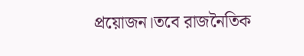প্রয়োজন।তবে রাজনৈতিক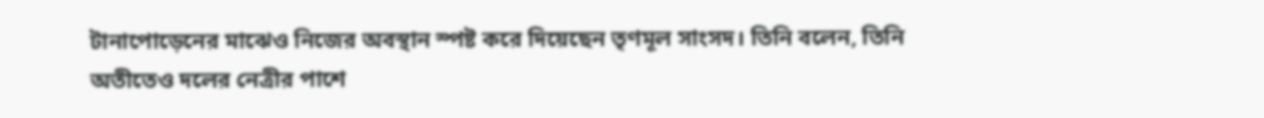টানাপোড়েনের মাঝেও নিজের অবস্থান স্পষ্ট করে দিয়েছেন তৃণমূল সাংসদ। তিনি বলেন, তিনি অতীতেও দলের নেত্রীর পাশে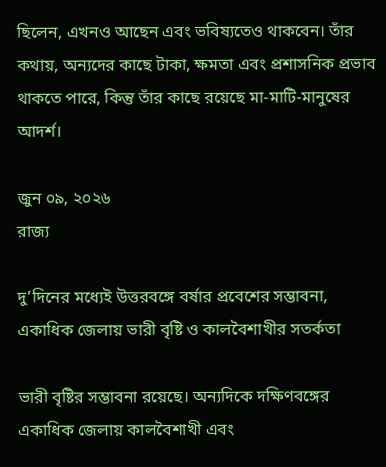ছিলেন, এখনও আছেন এবং ভবিষ্যতেও থাকবেন। তাঁর কথায়, অন্যদের কাছে টাকা, ক্ষমতা এবং প্রশাসনিক প্রভাব থাকতে পারে, কিন্তু তাঁর কাছে রয়েছে মা-মাটি-মানুষের আদর্শ।

জুন ০৯, ২০২৬
রাজ্য

দু’দিনের মধ্যেই উত্তরবঙ্গে বর্ষার প্রবেশের সম্ভাবনা, একাধিক জেলায় ভারী বৃষ্টি ও কালবৈশাখীর সতর্কতা

ভারী বৃষ্টির সম্ভাবনা রয়েছে। অন্যদিকে দক্ষিণবঙ্গের একাধিক জেলায় কালবৈশাখী এবং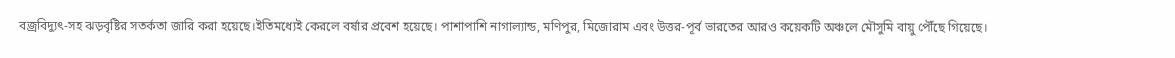বজ্রবিদ্যুৎ-সহ ঝড়বৃষ্টির সতর্কতা জারি করা হয়েছে।ইতিমধ্যেই কেরলে বর্ষার প্রবেশ হয়েছে। পাশাপাশি নাগাল্যান্ড, মণিপুর, মিজোরাম এবং উত্তর-পূর্ব ভারতের আরও কয়েকটি অঞ্চলে মৌসুমি বায়ু পৌঁছে গিয়েছে।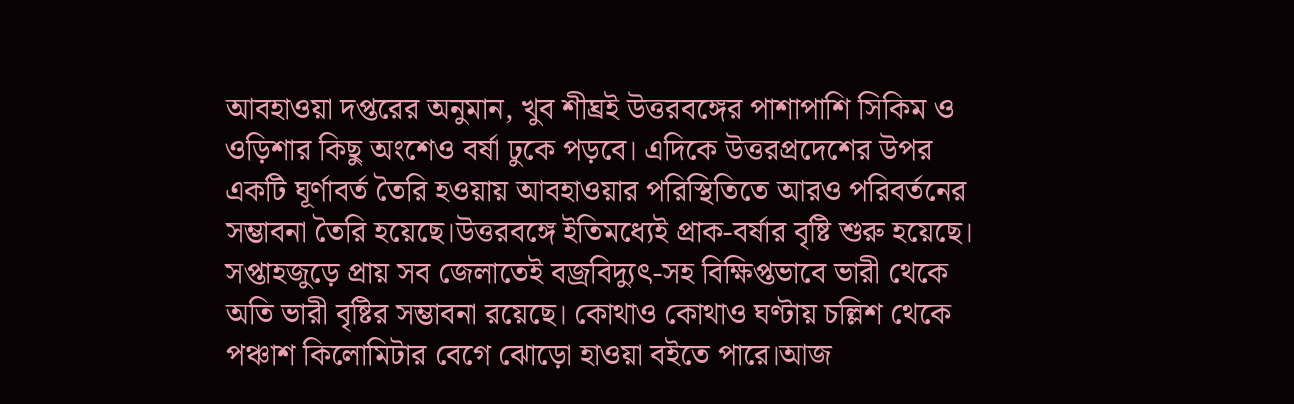আবহাওয়া দপ্তরের অনুমান, খুব শীঘ্রই উত্তরবঙ্গের পাশাপাশি সিকিম ও ওড়িশার কিছু অংশেও বর্ষা ঢুকে পড়বে। এদিকে উত্তরপ্রদেশের উপর একটি ঘূর্ণাবর্ত তৈরি হওয়ায় আবহাওয়ার পরিস্থিতিতে আরও পরিবর্তনের সম্ভাবনা তৈরি হয়েছে।উত্তরবঙ্গে ইতিমধ্যেই প্রাক-বর্ষার বৃষ্টি শুরু হয়েছে। সপ্তাহজুড়ে প্রায় সব জেলাতেই বজ্রবিদ্যুৎ-সহ বিক্ষিপ্তভাবে ভারী থেকে অতি ভারী বৃষ্টির সম্ভাবনা রয়েছে। কোথাও কোথাও ঘণ্টায় চল্লিশ থেকে পঞ্চাশ কিলোমিটার বেগে ঝোড়ো হাওয়া বইতে পারে।আজ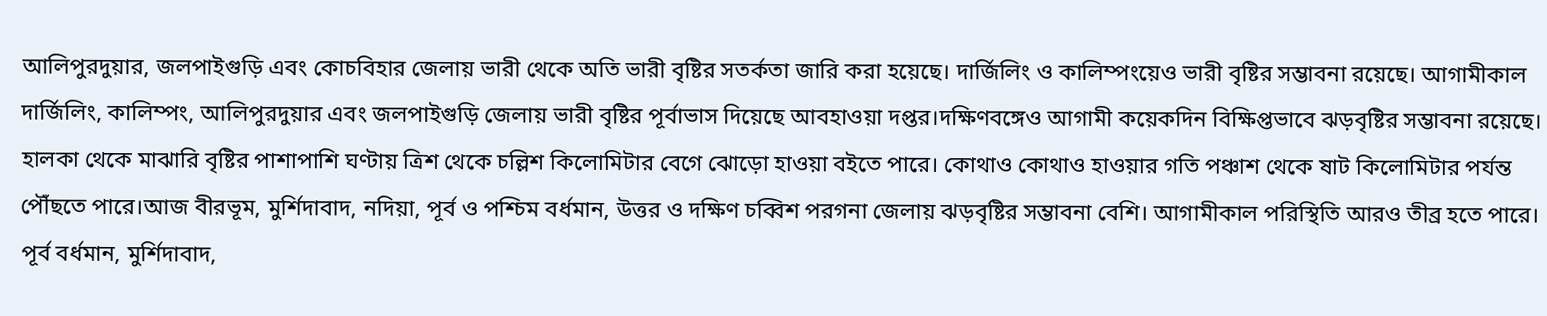আলিপুরদুয়ার, জলপাইগুড়ি এবং কোচবিহার জেলায় ভারী থেকে অতি ভারী বৃষ্টির সতর্কতা জারি করা হয়েছে। দার্জিলিং ও কালিম্পংয়েও ভারী বৃষ্টির সম্ভাবনা রয়েছে। আগামীকাল দার্জিলিং, কালিম্পং, আলিপুরদুয়ার এবং জলপাইগুড়ি জেলায় ভারী বৃষ্টির পূর্বাভাস দিয়েছে আবহাওয়া দপ্তর।দক্ষিণবঙ্গেও আগামী কয়েকদিন বিক্ষিপ্তভাবে ঝড়বৃষ্টির সম্ভাবনা রয়েছে। হালকা থেকে মাঝারি বৃষ্টির পাশাপাশি ঘণ্টায় ত্রিশ থেকে চল্লিশ কিলোমিটার বেগে ঝোড়ো হাওয়া বইতে পারে। কোথাও কোথাও হাওয়ার গতি পঞ্চাশ থেকে ষাট কিলোমিটার পর্যন্ত পৌঁছতে পারে।আজ বীরভূম, মুর্শিদাবাদ, নদিয়া, পূর্ব ও পশ্চিম বর্ধমান, উত্তর ও দক্ষিণ চব্বিশ পরগনা জেলায় ঝড়বৃষ্টির সম্ভাবনা বেশি। আগামীকাল পরিস্থিতি আরও তীব্র হতে পারে। পূর্ব বর্ধমান, মুর্শিদাবাদ,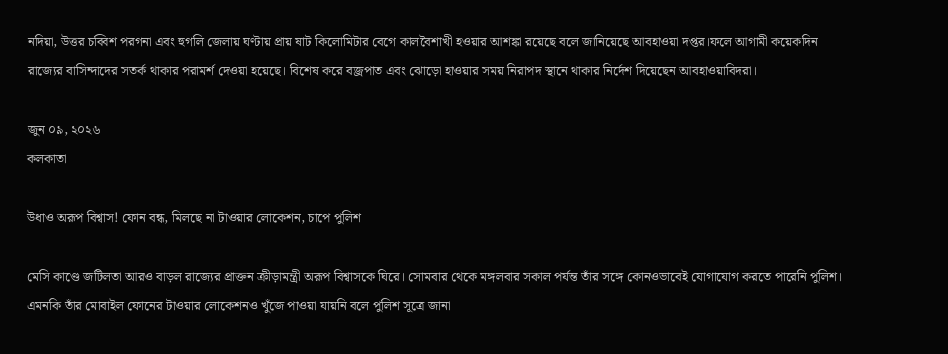নদিয়া, উত্তর চব্বিশ পরগনা এবং হুগলি জেলায় ঘণ্টায় প্রায় ষাট কিলোমিটার বেগে কালবৈশাখী হওয়ার আশঙ্কা রয়েছে বলে জানিয়েছে আবহাওয়া দপ্তর।ফলে আগামী কয়েকদিন রাজ্যের বাসিন্দাদের সতর্ক থাকার পরামর্শ দেওয়া হয়েছে। বিশেষ করে বজ্রপাত এবং ঝোড়ো হাওয়ার সময় নিরাপদ স্থানে থাকার নির্দেশ দিয়েছেন আবহাওয়াবিদরা।

জুন ০৯, ২০২৬
কলকাতা

উধাও অরূপ বিশ্বাস! ফোন বন্ধ, মিলছে না টাওয়ার লোকেশন, চাপে পুলিশ

মেসি কাণ্ডে জটিলতা আরও বাড়ল রাজ্যের প্রাক্তন ক্রীড়ামন্ত্রী অরূপ বিশ্বাসকে ঘিরে। সোমবার থেকে মঙ্গলবার সকাল পর্যন্ত তাঁর সঙ্গে কোনওভাবেই যোগাযোগ করতে পারেনি পুলিশ। এমনকি তাঁর মোবাইল ফোনের টাওয়ার লোকেশনও খুঁজে পাওয়া যায়নি বলে পুলিশ সূত্রে জানা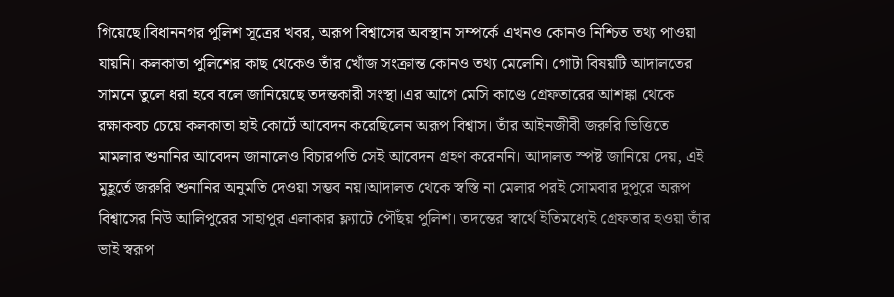গিয়েছে।বিধাননগর পুলিশ সূত্রের খবর, অরূপ বিশ্বাসের অবস্থান সম্পর্কে এখনও কোনও নিশ্চিত তথ্য পাওয়া যায়নি। কলকাতা পুলিশের কাছ থেকেও তাঁর খোঁজ সংক্রান্ত কোনও তথ্য মেলেনি। গোটা বিষয়টি আদালতের সামনে তুলে ধরা হবে বলে জানিয়েছে তদন্তকারী সংস্থা।এর আগে মেসি কাণ্ডে গ্রেফতারের আশঙ্কা থেকে রক্ষাকবচ চেয়ে কলকাতা হাই কোর্টে আবেদন করেছিলেন অরূপ বিশ্বাস। তাঁর আইনজীবী জরুরি ভিত্তিতে মামলার শুনানির আবেদন জানালেও বিচারপতি সেই আবেদন গ্রহণ করেননি। আদালত স্পষ্ট জানিয়ে দেয়, এই মুহূর্তে জরুরি শুনানির অনুমতি দেওয়া সম্ভব নয়।আদালত থেকে স্বস্তি না মেলার পরই সোমবার দুপুরে অরূপ বিশ্বাসের নিউ আলিপুরের সাহাপুর এলাকার ফ্ল্যাটে পৌঁছয় পুলিশ। তদন্তের স্বার্থে ইতিমধ্যেই গ্রেফতার হওয়া তাঁর ভাই স্বরূপ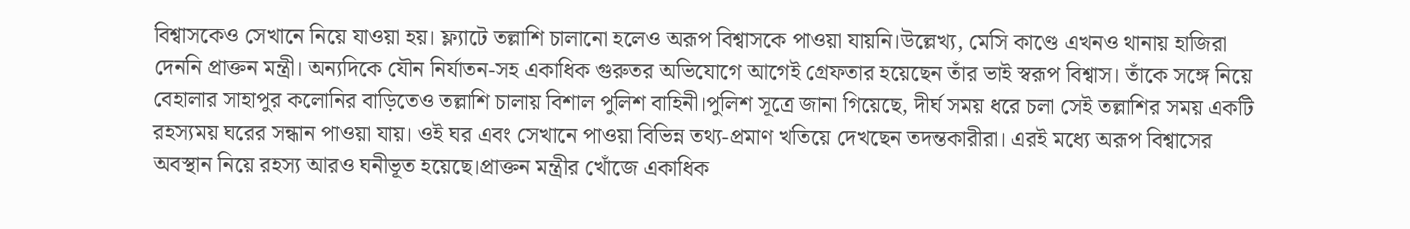বিশ্বাসকেও সেখানে নিয়ে যাওয়া হয়। ফ্ল্যাটে তল্লাশি চালানো হলেও অরূপ বিশ্বাসকে পাওয়া যায়নি।উল্লেখ্য, মেসি কাণ্ডে এখনও থানায় হাজিরা দেননি প্রাক্তন মন্ত্রী। অন্যদিকে যৌন নির্যাতন-সহ একাধিক গুরুতর অভিযোগে আগেই গ্রেফতার হয়েছেন তাঁর ভাই স্বরূপ বিশ্বাস। তাঁকে সঙ্গে নিয়ে বেহালার সাহাপুর কলোনির বাড়িতেও তল্লাশি চালায় বিশাল পুলিশ বাহিনী।পুলিশ সূত্রে জানা গিয়েছে, দীর্ঘ সময় ধরে চলা সেই তল্লাশির সময় একটি রহস্যময় ঘরের সন্ধান পাওয়া যায়। ওই ঘর এবং সেখানে পাওয়া বিভিন্ন তথ্য-প্রমাণ খতিয়ে দেখছেন তদন্তকারীরা। এরই মধ্যে অরূপ বিশ্বাসের অবস্থান নিয়ে রহস্য আরও ঘনীভূত হয়েছে।প্রাক্তন মন্ত্রীর খোঁজে একাধিক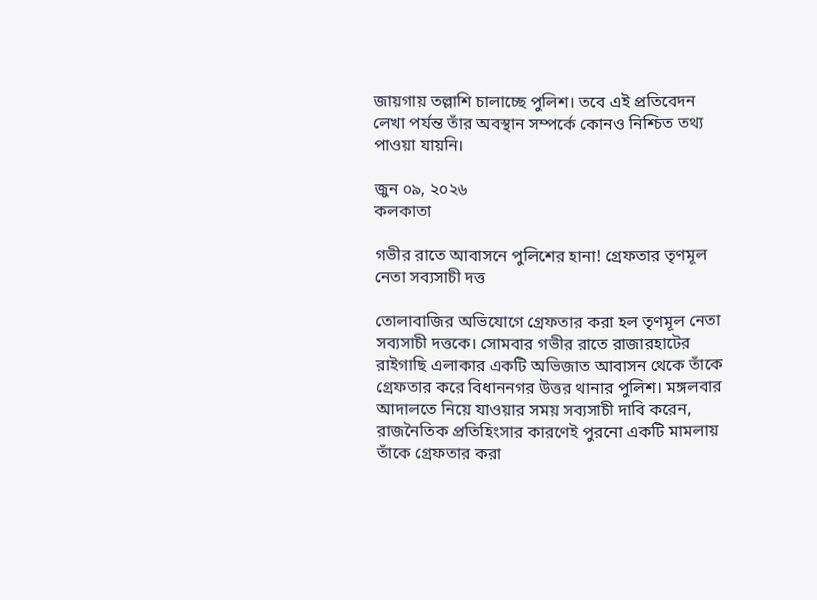জায়গায় তল্লাশি চালাচ্ছে পুলিশ। তবে এই প্রতিবেদন লেখা পর্যন্ত তাঁর অবস্থান সম্পর্কে কোনও নিশ্চিত তথ্য পাওয়া যায়নি।

জুন ০৯, ২০২৬
কলকাতা

গভীর রাতে আবাসনে পুলিশের হানা! গ্রেফতার তৃণমূল নেতা সব্যসাচী দত্ত

তোলাবাজির অভিযোগে গ্রেফতার করা হল তৃণমূল নেতা সব্যসাচী দত্তকে। সোমবার গভীর রাতে রাজারহাটের রাইগাছি এলাকার একটি অভিজাত আবাসন থেকে তাঁকে গ্রেফতার করে বিধাননগর উত্তর থানার পুলিশ। মঙ্গলবার আদালতে নিয়ে যাওয়ার সময় সব্যসাচী দাবি করেন, রাজনৈতিক প্রতিহিংসার কারণেই পুরনো একটি মামলায় তাঁকে গ্রেফতার করা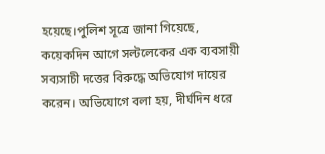হয়েছে।পুলিশ সূত্রে জানা গিয়েছে, কয়েকদিন আগে সল্টলেকের এক ব্যবসায়ী সব্যসাচী দত্তের বিরুদ্ধে অভিযোগ দায়ের করেন। অভিযোগে বলা হয়, দীর্ঘদিন ধরে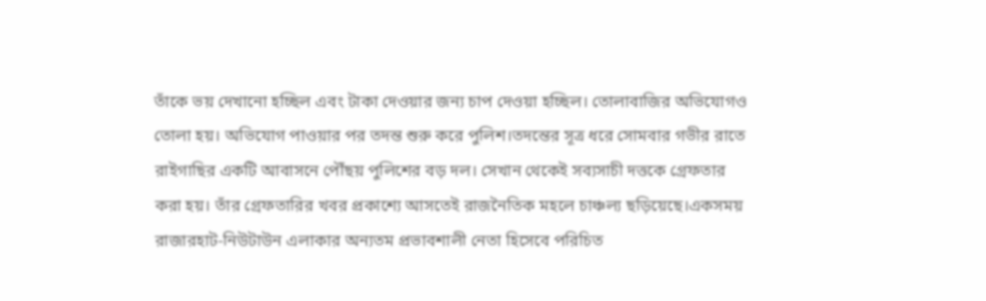তাঁকে ভয় দেখানো হচ্ছিল এবং টাকা দেওয়ার জন্য চাপ দেওয়া হচ্ছিল। তোলাবাজির অভিযোগও তোলা হয়। অভিযোগ পাওয়ার পর তদন্ত শুরু করে পুলিশ।তদন্তের সূত্র ধরে সোমবার গভীর রাতে রাইগাছির একটি আবাসনে পৌঁছয় পুলিশের বড় দল। সেখান থেকেই সব্যসাচী দত্তকে গ্রেফতার করা হয়। তাঁর গ্রেফতারির খবর প্রকাশ্যে আসতেই রাজনৈতিক মহলে চাঞ্চল্য ছড়িয়েছে।একসময় রাজারহাট-নিউটাউন এলাকার অন্যতম প্রভাবশালী নেতা হিসেবে পরিচিত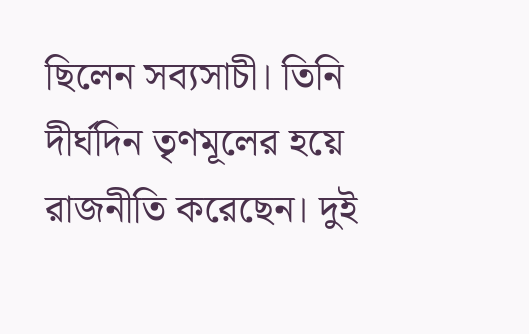ছিলেন সব্যসাচী। তিনি দীর্ঘদিন তৃণমূলের হয়ে রাজনীতি করেছেন। দুই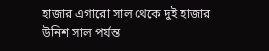হাজার এগারো সাল থেকে দুই হাজার উনিশ সাল পর্যন্ত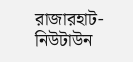রাজারহাট-নিউটাউন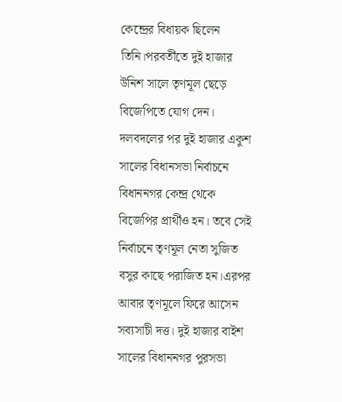কেন্দ্রের বিধায়ক ছিলেন তিনি।পরবর্তীতে দুই হাজার উনিশ সালে তৃণমূল ছেড়ে বিজেপিতে যোগ দেন। দলবদলের পর দুই হাজার একুশ সালের বিধানসভা নির্বাচনে বিধাননগর কেন্দ্র থেকে বিজেপির প্রার্থীও হন। তবে সেই নির্বাচনে তৃণমূল নেতা সুজিত বসুর কাছে পরাজিত হন।এরপর আবার তৃণমূলে ফিরে আসেন সব্যসাচী দত্ত। দুই হাজার বাইশ সালের বিধাননগর পুরসভা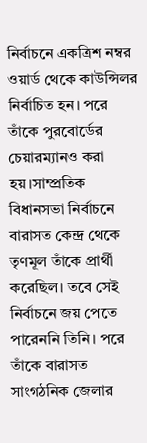নির্বাচনে একত্রিশ নম্বর ওয়ার্ড থেকে কাউন্সিলর নির্বাচিত হন। পরে তাঁকে পুরবোর্ডের চেয়ারম্যানও করা হয়।সাম্প্রতিক বিধানসভা নির্বাচনে বারাসত কেন্দ্র থেকে তৃণমূল তাঁকে প্রার্থী করেছিল। তবে সেই নির্বাচনে জয় পেতে পারেননি তিনি। পরে তাঁকে বারাসত সাংগঠনিক জেলার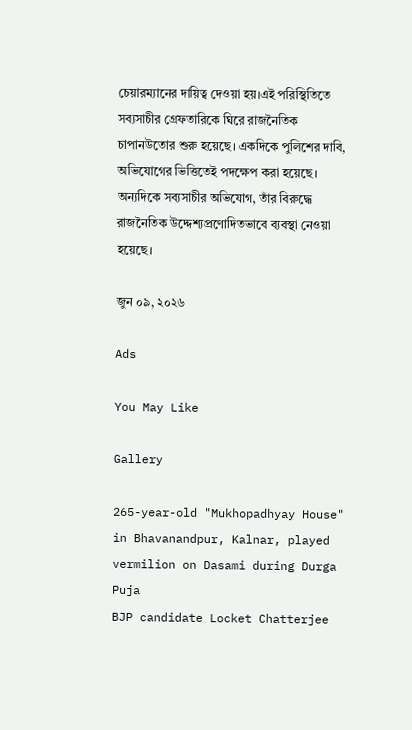চেয়ারম্যানের দায়িত্ব দেওয়া হয়।এই পরিস্থিতিতে সব্যসাচীর গ্রেফতারিকে ঘিরে রাজনৈতিক চাপানউতোর শুরু হয়েছে। একদিকে পুলিশের দাবি, অভিযোগের ভিত্তিতেই পদক্ষেপ করা হয়েছে। অন্যদিকে সব্যসাচীর অভিযোগ, তাঁর বিরুদ্ধে রাজনৈতিক উদ্দেশ্যপ্রণোদিতভাবে ব্যবস্থা নেওয়া হয়েছে।

জুন ০৯, ২০২৬

Ads

You May Like

Gallery

265-year-old "Mukhopadhyay House" in Bhavanandpur, Kalnar, played vermilion on Dasami during Durga Puja
BJP candidate Locket Chatterjee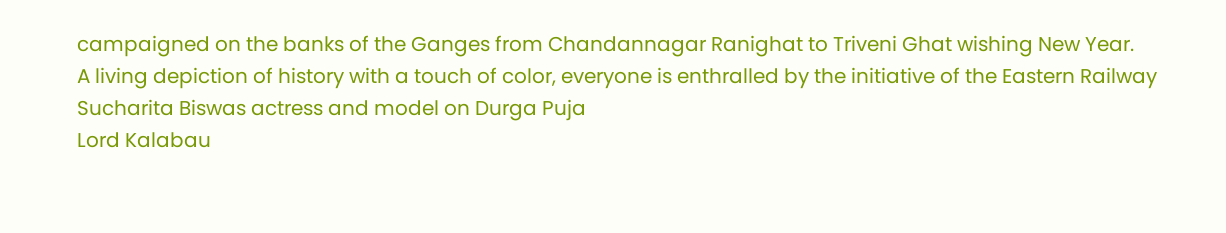campaigned on the banks of the Ganges from Chandannagar Ranighat to Triveni Ghat wishing New Year.
A living depiction of history with a touch of color, everyone is enthralled by the initiative of the Eastern Railway
Sucharita Biswas actress and model on Durga Puja
Lord Kalabau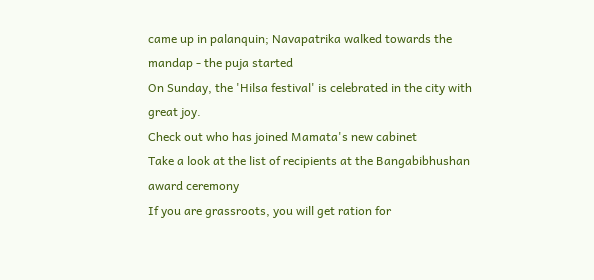came up in palanquin; Navapatrika walked towards the mandap - the puja started
On Sunday, the 'Hilsa festival' is celebrated in the city with great joy.
Check out who has joined Mamata's new cabinet
Take a look at the list of recipients at the Bangabibhushan award ceremony
If you are grassroots, you will get ration for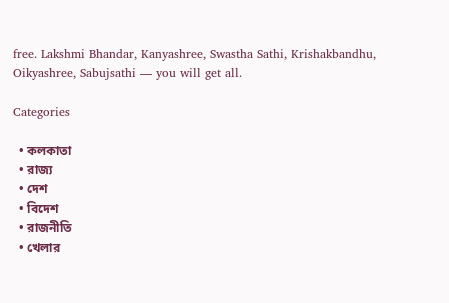free. Lakshmi Bhandar, Kanyashree, Swastha Sathi, Krishakbandhu, Oikyashree, Sabujsathi — you will get all.

Categories

  • কলকাতা
  • রাজ্য
  • দেশ
  • বিদেশ
  • রাজনীতি
  • খেলার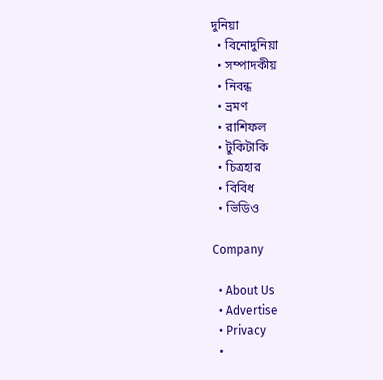দুনিয়া
  • বিনোদুনিয়া
  • সম্পাদকীয়
  • নিবন্ধ
  • ভ্রমণ
  • রাশিফল
  • টুকিটাকি
  • চিত্রহার
  • বিবিধ
  • ভিডিও

Company

  • About Us
  • Advertise
  • Privacy
  •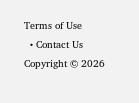Terms of Use
  • Contact Us
Copyright © 2026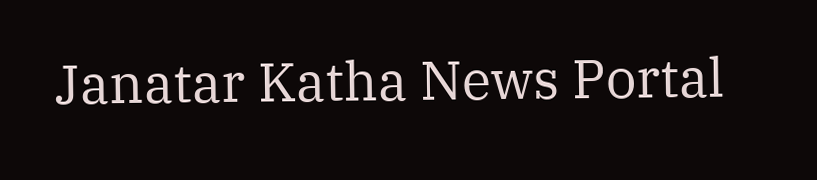Janatar Katha News Portal